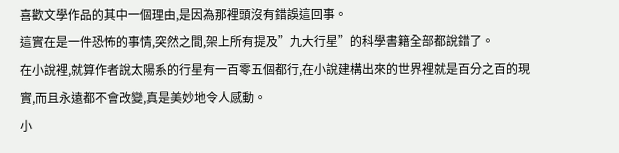喜歡文學作品的其中一個理由,是因為那裡頭沒有錯誤這回事。
這實在是一件恐怖的事情,突然之間,架上所有提及”九大行星”的科學書籍全部都說錯了。
在小說裡,就算作者說太陽系的行星有一百零五個都行,在小說建構出來的世界裡就是百分之百的現實,而且永遠都不會改變,真是美妙地令人感動。
小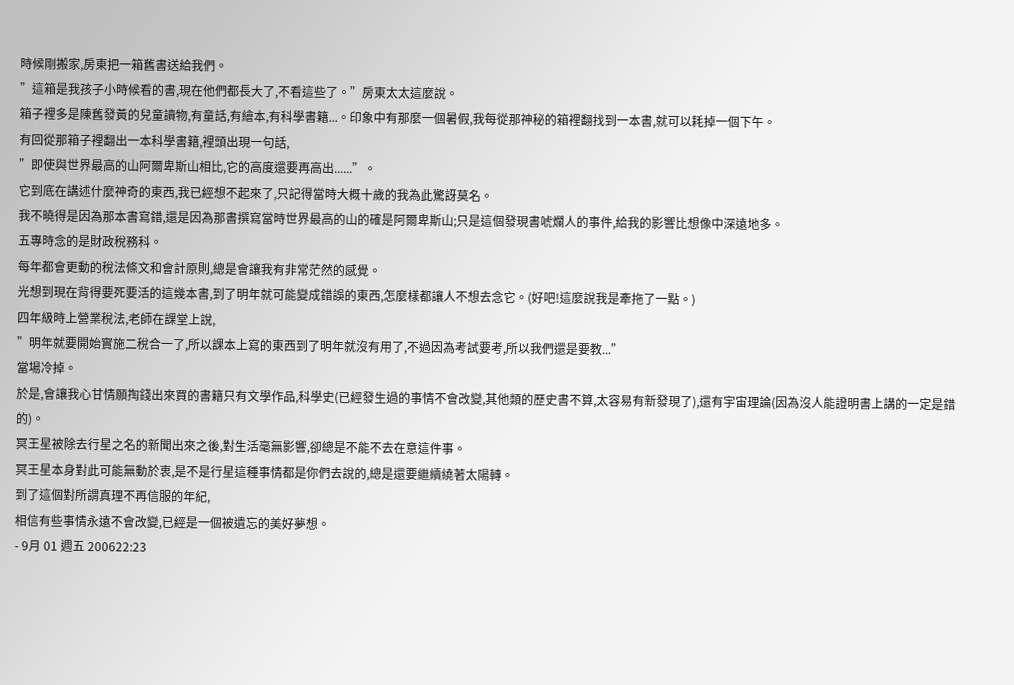時候剛搬家,房東把一箱舊書送給我們。
”這箱是我孩子小時候看的書,現在他們都長大了,不看這些了。”房東太太這麼說。
箱子裡多是陳舊發黃的兒童讀物,有童話,有繪本,有科學書籍...。印象中有那麼一個暑假,我每從那神秘的箱裡翻找到一本書,就可以耗掉一個下午。
有回從那箱子裡翻出一本科學書籍,裡頭出現一句話,
”即使與世界最高的山阿爾卑斯山相比,它的高度還要再高出......”。
它到底在講述什麼神奇的東西,我已經想不起來了,只記得當時大概十歲的我為此驚訝莫名。
我不曉得是因為那本書寫錯,還是因為那書撰寫當時世界最高的山的確是阿爾卑斯山;只是這個發現書唬爛人的事件,給我的影響比想像中深遠地多。
五專時念的是財政稅務科。
每年都會更動的稅法條文和會計原則,總是會讓我有非常茫然的感覺。
光想到現在背得要死要活的這幾本書,到了明年就可能變成錯誤的東西,怎麼樣都讓人不想去念它。(好吧!這麼說我是牽拖了一點。)
四年級時上營業稅法,老師在課堂上說,
”明年就要開始實施二稅合一了,所以課本上寫的東西到了明年就沒有用了,不過因為考試要考,所以我們還是要教...”
當場冷掉。
於是,會讓我心甘情願掏錢出來買的書籍只有文學作品,科學史(已經發生過的事情不會改變,其他類的歷史書不算,太容易有新發現了),還有宇宙理論(因為沒人能證明書上講的一定是錯的)。
冥王星被除去行星之名的新聞出來之後,對生活毫無影響,卻總是不能不去在意這件事。
冥王星本身對此可能無動於衷,是不是行星這種事情都是你們去說的,總是還要繼續繞著太陽轉。
到了這個對所謂真理不再信服的年紀,
相信有些事情永遠不會改變,已經是一個被遺忘的美好夢想。
- 9月 01 週五 200622:23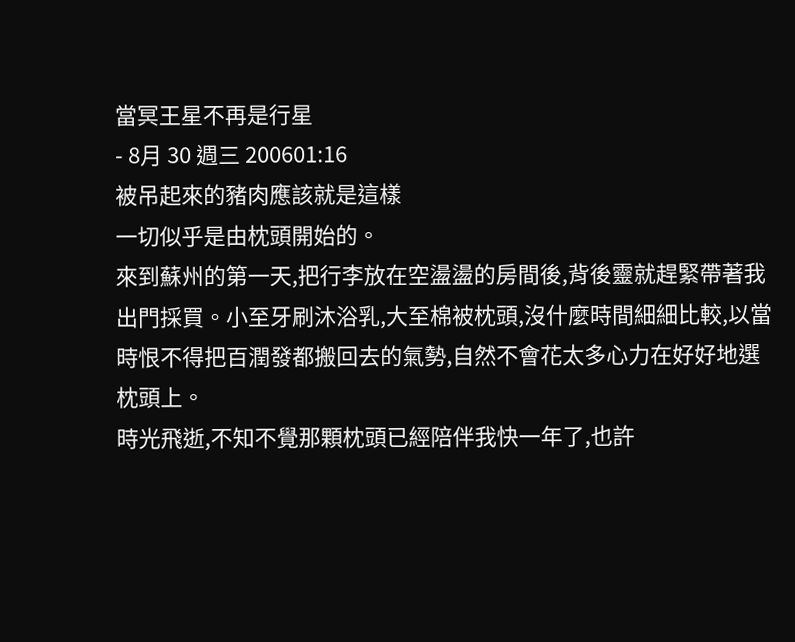當冥王星不再是行星
- 8月 30 週三 200601:16
被吊起來的豬肉應該就是這樣
一切似乎是由枕頭開始的。
來到蘇州的第一天,把行李放在空盪盪的房間後,背後靈就趕緊帶著我出門採買。小至牙刷沐浴乳,大至棉被枕頭,沒什麼時間細細比較,以當時恨不得把百潤發都搬回去的氣勢,自然不會花太多心力在好好地選枕頭上。
時光飛逝,不知不覺那顆枕頭已經陪伴我快一年了,也許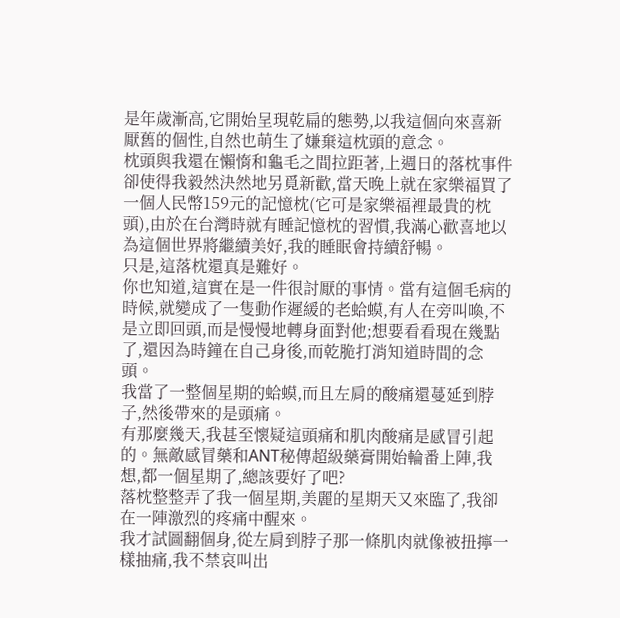是年歲漸高,它開始呈現乾扁的態勢,以我這個向來喜新厭舊的個性,自然也萌生了嫌棄這枕頭的意念。
枕頭與我還在懶惰和龜毛之間拉距著,上週日的落枕事件卻使得我毅然決然地另覓新歡,當天晚上就在家樂福買了一個人民幣159元的記憶枕(它可是家樂福裡最貴的枕頭),由於在台灣時就有睡記憶枕的習慣,我滿心歡喜地以為這個世界將繼續美好,我的睡眠會持續舒暢。
只是,這落枕還真是難好。
你也知道,這實在是一件很討厭的事情。當有這個毛病的時候,就變成了一隻動作遲緩的老蛤蟆,有人在旁叫喚,不是立即回頭,而是慢慢地轉身面對他;想要看看現在幾點了,還因為時鐘在自己身後,而乾脆打消知道時間的念頭。
我當了一整個星期的蛤蟆,而且左肩的酸痛還蔓延到脖子,然後帶來的是頭痛。
有那麼幾天,我甚至懷疑這頭痛和肌肉酸痛是感冒引起的。無敵感冒藥和ANT秘傳超級藥膏開始輪番上陣,我想,都一個星期了,總該要好了吧?
落枕整整弄了我一個星期,美麗的星期天又來臨了,我卻在一陣激烈的疼痛中醒來。
我才試圖翻個身,從左肩到脖子那一條肌肉就像被扭擰一樣抽痛,我不禁哀叫出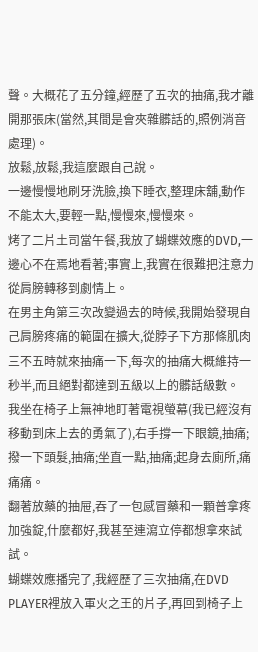聲。大概花了五分鐘,經歷了五次的抽痛,我才離開那張床(當然,其間是會夾雜髒話的,照例消音處理)。
放鬆,放鬆,我這麼跟自己說。
一邊慢慢地刷牙洗臉,換下睡衣,整理床舖,動作不能太大,要輕一點,慢慢來,慢慢來。
烤了二片土司當午餐,我放了蝴蝶效應的DVD,一邊心不在焉地看著;事實上,我實在很難把注意力從肩膀轉移到劇情上。
在男主角第三次改變過去的時候,我開始發現自己肩膀疼痛的範圍在擴大,從脖子下方那條肌肉三不五時就來抽痛一下,每次的抽痛大概維持一秒半,而且絕對都達到五級以上的髒話級數。
我坐在椅子上無神地盯著電視螢幕(我已經沒有移動到床上去的勇氣了),右手撐一下眼鏡,抽痛;撥一下頭髮,抽痛;坐直一點,抽痛;起身去廁所,痛痛痛。
翻著放藥的抽屉,吞了一包感冒藥和一顆普拿疼加強錠,什麼都好,我甚至連瀉立停都想拿來試試。
蝴蝶效應播完了,我經歷了三次抽痛,在DVD PLAYER裡放入軍火之王的片子,再回到椅子上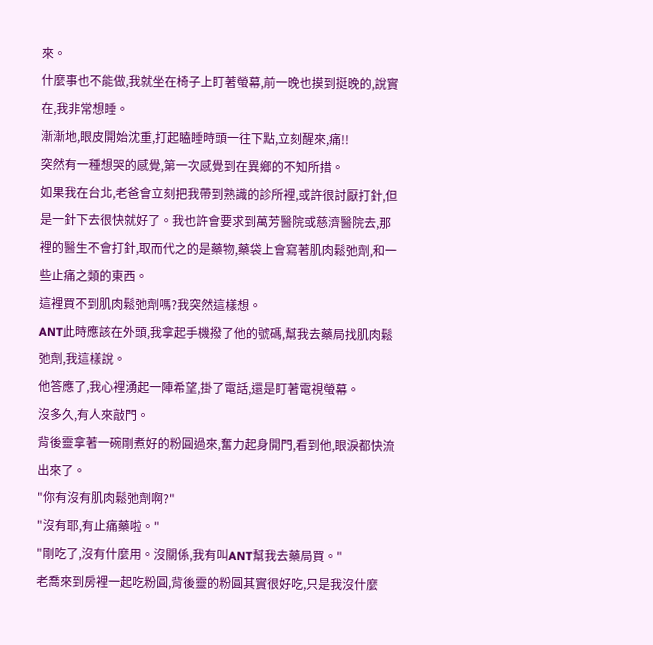來。
什麼事也不能做,我就坐在椅子上盯著螢幕,前一晚也摸到挺晚的,說實在,我非常想睡。
漸漸地,眼皮開始沈重,打起瞌睡時頭一往下點,立刻醒來,痛!!
突然有一種想哭的感覺,第一次感覺到在異鄉的不知所措。
如果我在台北,老爸會立刻把我帶到熟識的診所裡,或許很討厭打針,但是一針下去很快就好了。我也許會要求到萬芳醫院或慈濟醫院去,那裡的醫生不會打針,取而代之的是藥物,藥袋上會寫著肌肉鬆弛劑,和一些止痛之類的東西。
這裡買不到肌肉鬆弛劑嗎?我突然這樣想。
ANT此時應該在外頭,我拿起手機撥了他的號碼,幫我去藥局找肌肉鬆弛劑,我這樣說。
他答應了,我心裡湧起一陣希望,掛了電話,還是盯著電視螢幕。
沒多久,有人來敲門。
背後靈拿著一碗剛煮好的粉圓過來,奮力起身開門,看到他,眼淚都快流出來了。
"你有沒有肌肉鬆弛劑啊?"
"沒有耶,有止痛藥啦。"
"剛吃了,沒有什麼用。沒關係,我有叫ANT幫我去藥局買。"
老喬來到房裡一起吃粉圓,背後靈的粉圓其實很好吃,只是我沒什麼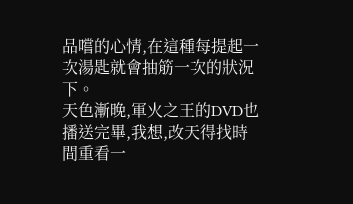品嚐的心情,在這種每提起一次湯匙就會抽筋一次的狀況下。
天色漸晚,軍火之王的DVD也播送完畢,我想,改天得找時間重看一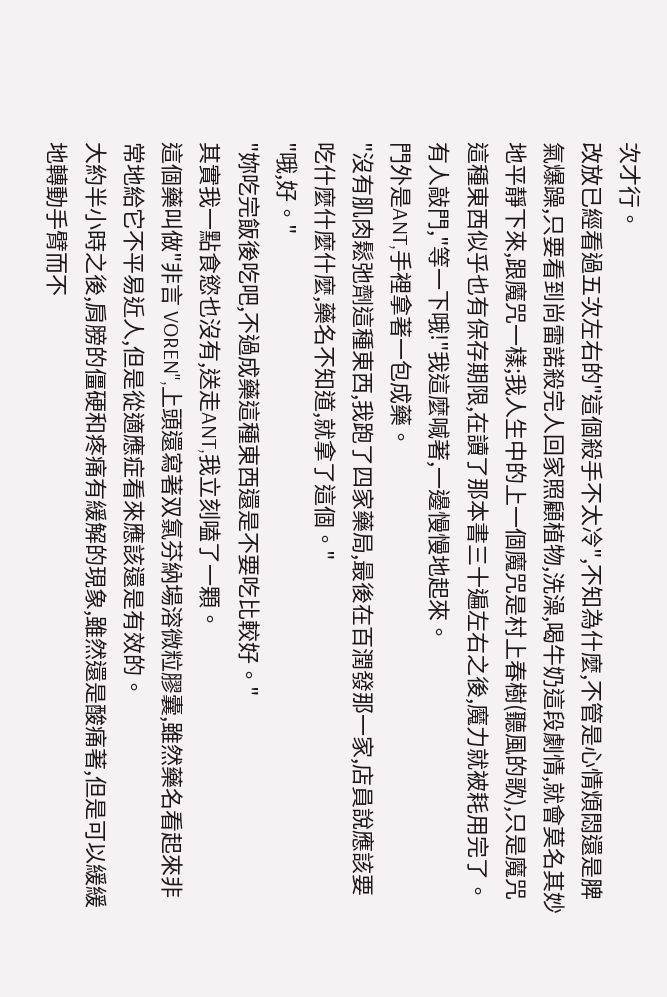次才行。
改放已經看過五次左右的"這個殺手不太冷",不知為什麼,不管是心情煩悶還是脾氣爆躁,只要看到尚雷諾殺完人回家照顧植物,洗澡,喝牛奶這段劇情,就會莫名其妙地平靜下來,跟魔咒一樣;我人生中的上一個魔咒是村上春樹(聽風的歌),只是魔咒這種東西似乎也有保存期限,在讀了那本書三十遍左右之後,魔力就被耗用完了。
有人敲門,"等一下哦!"我這麼喊著,一邊慢慢地起來。
門外是ANT,手裡拿著一包成藥。
"沒有肌肉鬆弛劑這種東西,我跑了四家藥局,最後在百潤發那一家,店員說應該要吃什麼什麼什麼,藥名不知道,就拿了這個。"
"哦,好。"
"妳吃完飯後吃吧,不過成藥這種東西還是不要吃比較好。"
其實我一點食慾也沒有,送走ANT,我立刻嗑了一顆。
這個藥叫做"非言 VOREN",上頭還寫著双氯芬納場溶微粒膠囊,雖然藥名看起來非常地給它不平易近人,但是從適應症看來應該還是有效的。
大約半小時之後,肩膀的僵硬和疼痛有緩解的現象,雖然還是酸痛著,但是可以緩緩地轉動手臂而不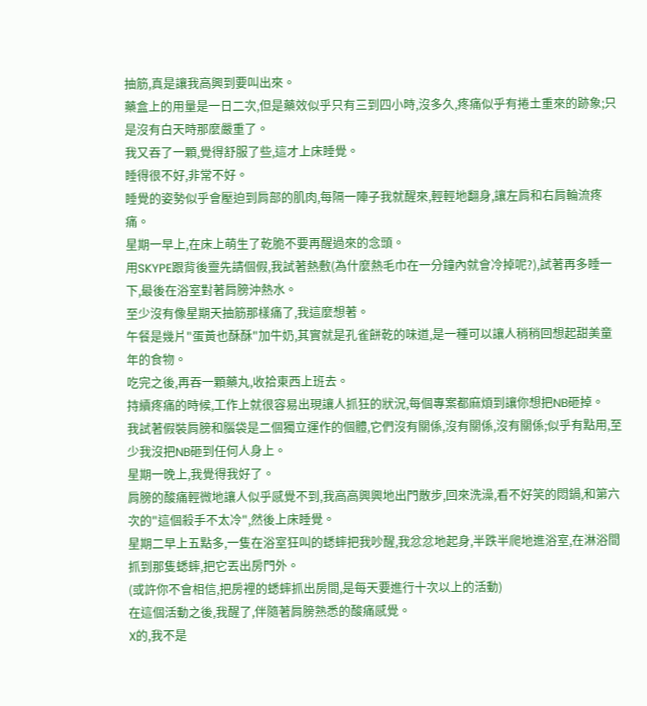抽筋,真是讓我高興到要叫出來。
藥盒上的用量是一日二次,但是藥效似乎只有三到四小時,沒多久,疼痛似乎有捲土重來的跡象;只是沒有白天時那麼嚴重了。
我又吞了一顆,覺得舒服了些,這才上床睡覺。
睡得很不好,非常不好。
睡覺的姿勢似乎會壓迫到肩部的肌肉,每隔一陣子我就醒來,輕輕地翻身,讓左肩和右肩輪流疼痛。
星期一早上,在床上萌生了乾脆不要再醒過來的念頭。
用SKYPE跟背後靈先請個假,我試著熱敷(為什麼熱毛巾在一分鐘內就會冷掉呢?),試著再多睡一下,最後在浴室對著肩膀沖熱水。
至少沒有像星期天抽筋那樣痛了,我這麼想著。
午餐是幾片"蛋黃也酥酥"加牛奶,其實就是孔雀餅乾的味道,是一種可以讓人稍稍回想起甜美童年的食物。
吃完之後,再吞一顆藥丸,收拾東西上班去。
持續疼痛的時候,工作上就很容易出現讓人抓狂的狀況,每個專案都麻煩到讓你想把NB砸掉。
我試著假裝肩膀和腦袋是二個獨立運作的個體,它們沒有關係,沒有關係,沒有關係;似乎有點用,至少我沒把NB砸到任何人身上。
星期一晚上,我覺得我好了。
肩膀的酸痛輕微地讓人似乎感覺不到,我高高興興地出門散步,回來洗澡,看不好笑的悶鍋,和第六次的"這個殺手不太冷",然後上床睡覺。
星期二早上五點多,一隻在浴室狂叫的蟋蟀把我吵醒,我忿忿地起身,半跌半爬地進浴室,在淋浴間抓到那隻蟋蟀,把它丟出房門外。
(或許你不會相信,把房裡的蟋蟀抓出房間,是每天要進行十次以上的活動)
在這個活動之後,我醒了,伴隨著肩膀熟悉的酸痛感覺。
X的,我不是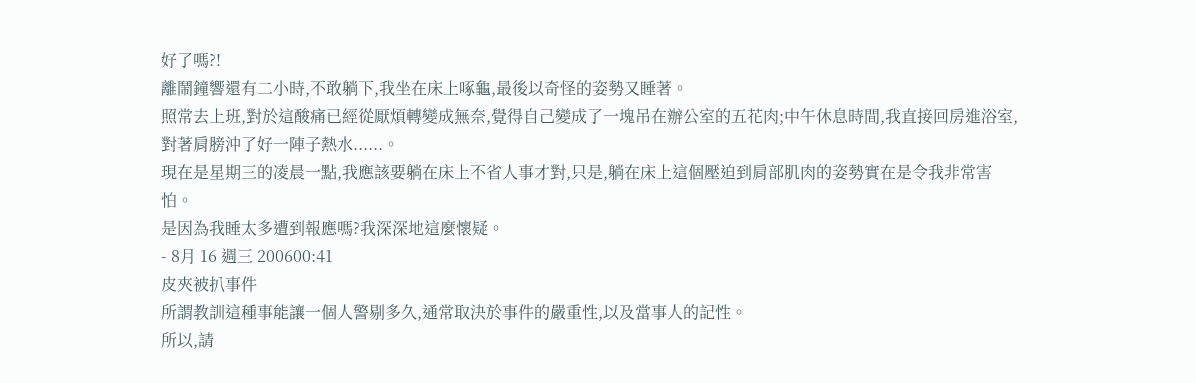好了嗎?!
離鬧鐘響還有二小時,不敢躺下,我坐在床上啄龜,最後以奇怪的姿勢又睡著。
照常去上班,對於這酸痛已經從厭煩轉變成無奈,覺得自己變成了一塊吊在辦公室的五花肉;中午休息時間,我直接回房進浴室,對著肩膀沖了好一陣子熱水......。
現在是星期三的凌晨一點,我應該要躺在床上不省人事才對,只是,躺在床上這個壓迫到肩部肌肉的姿勢實在是令我非常害怕。
是因為我睡太多遭到報應嗎?我深深地這麼懷疑。
- 8月 16 週三 200600:41
皮夾被扒事件
所謂教訓這種事能讓一個人警剔多久,通常取決於事件的嚴重性,以及當事人的記性。
所以,請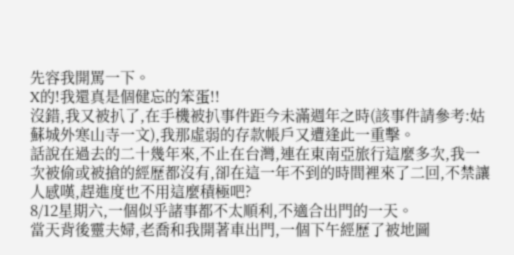先容我開罵一下。
X的!我還真是個健忘的笨蛋!!
沒錯,我又被扒了,在手機被扒事件距今未滿週年之時(該事件請參考:姑蘇城外寒山寺一文),我那虛弱的存款帳戶又遭逢此一重擊。
話說在過去的二十幾年來,不止在台灣,連在東南亞旅行這麼多次,我一次被偷或被搶的經歷都沒有,卻在這一年不到的時間裡來了二回,不禁讓人感嘆,趕進度也不用這麼積極吧?
8/12星期六,一個似乎諸事都不太順利,不適合出門的一天。
當天背後靈夫婦,老喬和我開著車出門,一個下午經歷了被地圖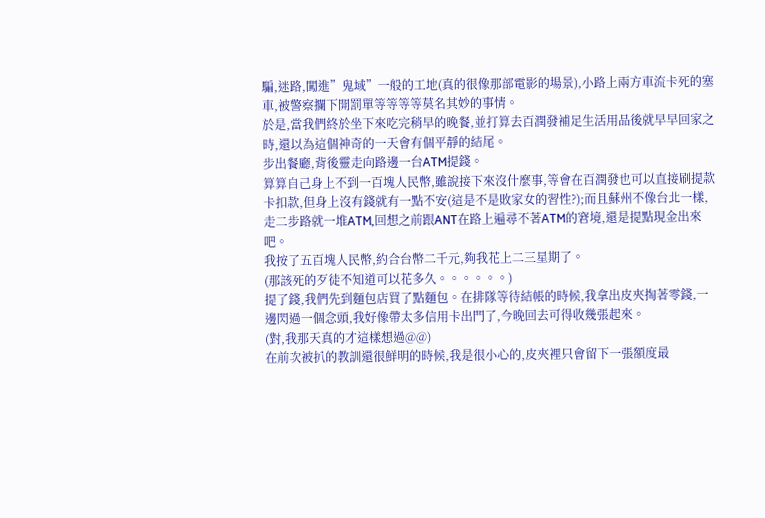騙,迷路,闖進”鬼域”一般的工地(真的很像那部電影的場景),小路上兩方車流卡死的塞車,被警察攔下開罰單等等等等莫名其妙的事情。
於是,當我們終於坐下來吃完稍早的晚餐,並打算去百潤發補足生活用品後就早早回家之時,還以為這個神奇的一天會有個平靜的結尾。
步出餐廳,背後靈走向路邊一台ATM提錢。
算算自己身上不到一百塊人民幣,雖說接下來沒什麼事,等會在百潤發也可以直接刷提款卡扣款,但身上沒有錢就有一點不安(這是不是敗家女的習性?);而且蘇州不像台北一樣,走二步路就一堆ATM,回想之前跟ANT在路上遍尋不著ATM的窘境,還是提點現金出來吧。
我按了五百塊人民幣,約合台幣二千元,夠我花上二三星期了。
(那該死的歹徒不知道可以花多久。。。。。。)
提了錢,我們先到麵包店買了點麵包。在排隊等待結帳的時候,我拿出皮夾掏著零錢,一邊閃過一個念頭,我好像帶太多信用卡出門了,今晚回去可得收幾張起來。
(對,我那天真的才這樣想過@@)
在前次被扒的教訓還很鮮明的時候,我是很小心的,皮夾裡只會留下一張額度最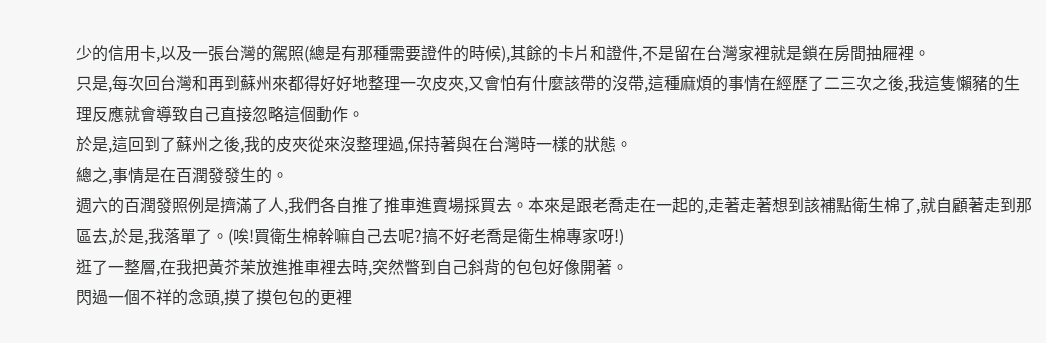少的信用卡,以及一張台灣的駕照(總是有那種需要證件的時候),其餘的卡片和證件,不是留在台灣家裡就是鎖在房間抽屜裡。
只是,每次回台灣和再到蘇州來都得好好地整理一次皮夾,又會怕有什麼該帶的沒帶,這種麻煩的事情在經歷了二三次之後,我這隻懶豬的生理反應就會導致自己直接忽略這個動作。
於是,這回到了蘇州之後,我的皮夾從來沒整理過,保持著與在台灣時一樣的狀態。
總之,事情是在百潤發發生的。
週六的百潤發照例是擠滿了人,我們各自推了推車進賣場採買去。本來是跟老喬走在一起的,走著走著想到該補點衛生棉了,就自顧著走到那區去,於是,我落單了。(唉!買衛生棉幹嘛自己去呢?搞不好老喬是衛生棉專家呀!)
逛了一整層,在我把黃芥茉放進推車裡去時,突然瞥到自己斜背的包包好像開著。
閃過一個不祥的念頭,摸了摸包包的更裡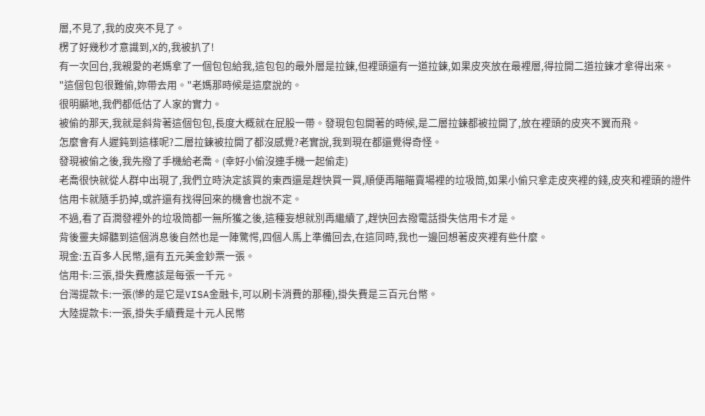層,不見了,我的皮夾不見了。
楞了好幾秒才意識到,X的,我被扒了!
有一次回台,我親愛的老媽拿了一個包包給我,這包包的最外層是拉鍊,但裡頭還有一道拉鍊,如果皮夾放在最裡層,得拉開二道拉鍊才拿得出來。
"這個包包很難偷,妳帶去用。"老媽那時候是這麼說的。
很明顯地,我們都低估了人家的實力。
被偷的那天,我就是斜背著這個包包,長度大概就在屁股一帶。發現包包開著的時候,是二層拉鍊都被拉開了,放在裡頭的皮夾不翼而飛。
怎麼會有人遲鈍到這樣呢?二層拉鍊被拉開了都沒感覺?老實說,我到現在都還覺得奇怪。
發現被偷之後,我先撥了手機給老喬。(幸好小偷沒連手機一起偷走)
老喬很快就從人群中出現了,我們立時決定該買的東西還是趕快買一買,順便再瞄瞄賣場裡的垃圾筒,如果小偷只拿走皮夾裡的錢,皮夾和裡頭的證件信用卡就隨手扔掉,或許還有找得回來的機會也說不定。
不過,看了百潤發裡外的垃圾筒都一無所獲之後,這種妄想就別再繼續了,趕快回去撥電話掛失信用卡才是。
背後靈夫婦聽到這個消息後自然也是一陣驚愕,四個人馬上準備回去,在這同時,我也一邊回想著皮夾裡有些什麼。
現金:五百多人民幣,還有五元美金鈔票一張。
信用卡:三張,掛失費應該是每張一千元。
台灣提款卡:一張(慘的是它是VISA金融卡,可以刷卡消費的那種),掛失費是三百元台幣。
大陸提款卡:一張,掛失手續費是十元人民幣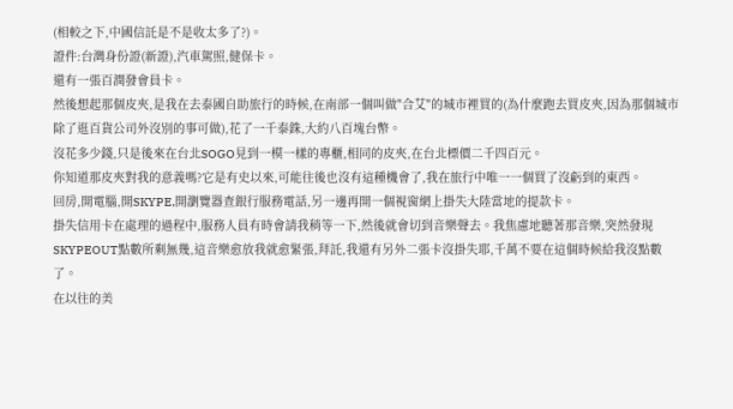(相較之下,中國信託是不是收太多了?)。
證件:台灣身份證(新證),汽車駕照,健保卡。
還有一張百潤發會員卡。
然後想起那個皮夾,是我在去泰國自助旅行的時候,在南部一個叫做"合艾"的城市裡買的(為什麼跑去買皮夾,因為那個城市除了逛百貨公司外沒別的事可做),花了一千泰銖,大約八百塊台幣。
沒花多少錢,只是後來在台北SOGO見到一模一樣的專櫃,相同的皮夾,在台北標價二千四百元。
你知道那皮夾對我的意義嗎?它是有史以來,可能往後也沒有這種機會了,我在旅行中唯一一個買了沒虧到的東西。
回房,開電腦,開SKYPE,開瀏覽器查銀行服務電話,另一邊再開一個視窗網上掛失大陸當地的提款卡。
掛失信用卡在處理的過程中,服務人員有時會請我稍等一下,然後就會切到音樂聲去。我焦慮地聽著那音樂,突然發現SKYPEOUT點數所剩無幾,這音樂愈放我就愈緊張,拜託,我還有另外二張卡沒掛失耶,千萬不要在這個時候給我沒點數了。
在以往的美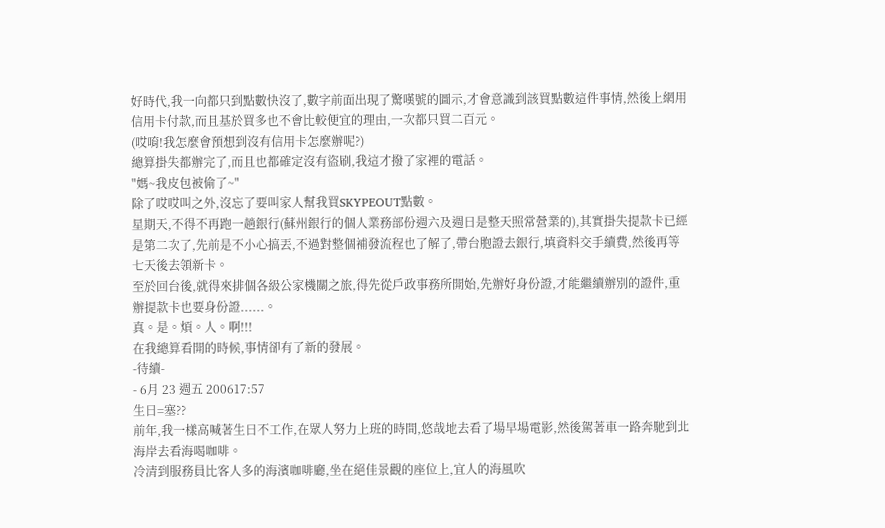好時代,我一向都只到點數快沒了,數字前面出現了驚嘆號的圖示,才會意識到該買點數這件事情,然後上網用信用卡付款,而且基於買多也不會比較便宜的理由,一次都只買二百元。
(哎唷!我怎麼會預想到沒有信用卡怎麼辦呢?)
總算掛失都辦完了,而且也都確定沒有盜刷,我這才撥了家裡的電話。
"媽~我皮包被偷了~"
除了哎哎叫之外,沒忘了要叫家人幫我買SKYPEOUT點數。
星期天,不得不再跑一趟銀行(蘇州銀行的個人業務部份週六及週日是整天照常營業的),其實掛失提款卡已經是第二次了,先前是不小心搞丟,不過對整個補發流程也了解了,帶台胞證去銀行,填資料交手續費,然後再等七天後去領新卡。
至於回台後,就得來排個各級公家機關之旅,得先從戶政事務所開始,先辦好身份證,才能繼續辦別的證件,重辦提款卡也要身份證......。
真。是。煩。人。啊!!!
在我總算看開的時候,事情卻有了新的發展。
-待續-
- 6月 23 週五 200617:57
生日=塞??
前年,我一樣高喊著生日不工作,在眾人努力上班的時間,悠哉地去看了場早場電影,然後駕著車一路奔馳到北海岸去看海喝咖啡。
冷清到服務員比客人多的海濱咖啡廳,坐在絕佳景觀的座位上,宜人的海風吹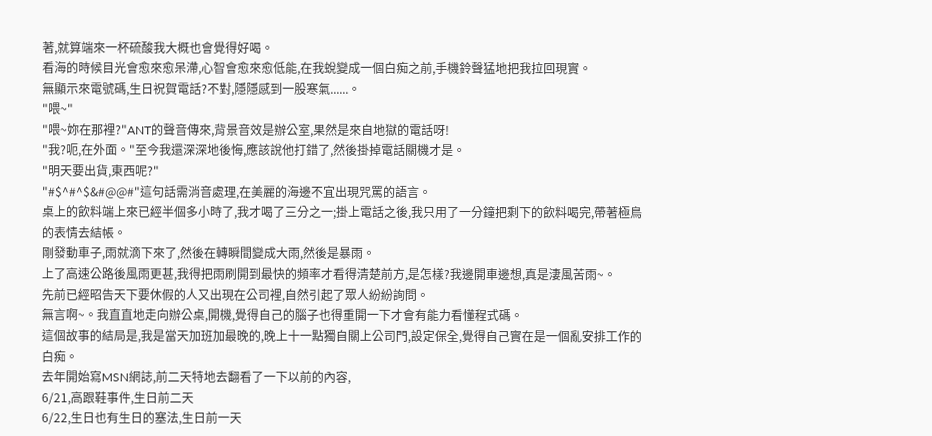著,就算端來一杯硫酸我大概也會覺得好喝。
看海的時候目光會愈來愈呆滯,心智會愈來愈低能,在我蛻變成一個白痴之前,手機鈴聲猛地把我拉回現實。
無顯示來電號碼,生日祝賀電話?不對,隱隱感到一股寒氣......。
"喂~"
"喂~妳在那裡?"ANT的聲音傳來,背景音效是辦公室,果然是來自地獄的電話呀!
"我?呃,在外面。"至今我還深深地後悔,應該說他打錯了,然後掛掉電話關機才是。
"明天要出貨,東西呢?"
"#$^#^$&#@@#"這句話需消音處理,在美麗的海邊不宜出現咒罵的語言。
桌上的飲料端上來已經半個多小時了,我才喝了三分之一;掛上電話之後,我只用了一分鐘把剩下的飲料喝完,帶著極鳥的表情去結帳。
剛發動車子,雨就滴下來了,然後在轉瞬間變成大雨,然後是暴雨。
上了高速公路後風雨更甚,我得把雨刷開到最快的頻率才看得清楚前方,是怎樣?我邊開車邊想,真是淒風苦雨~。
先前已經昭告天下要休假的人又出現在公司裡,自然引起了眾人紛紛詢問。
無言啊~。我直直地走向辦公桌,開機,覺得自己的腦子也得重開一下才會有能力看懂程式碼。
這個故事的結局是,我是當天加班加最晚的,晚上十一點獨自關上公司門,設定保全,覺得自己實在是一個亂安排工作的白痴。
去年開始寫MSN網誌,前二天特地去翻看了一下以前的內容,
6/21,高跟鞋事件,生日前二天
6/22,生日也有生日的塞法,生日前一天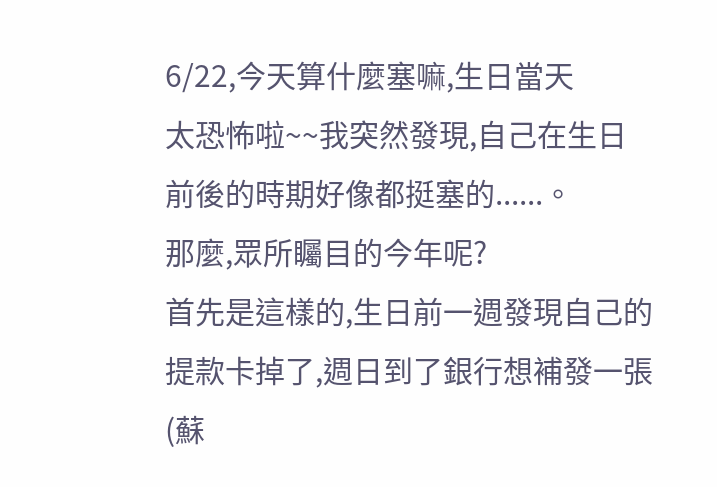6/22,今天算什麼塞嘛,生日當天
太恐怖啦~~我突然發現,自己在生日前後的時期好像都挺塞的......。
那麼,眾所矚目的今年呢?
首先是這樣的,生日前一週發現自己的提款卡掉了,週日到了銀行想補發一張(蘇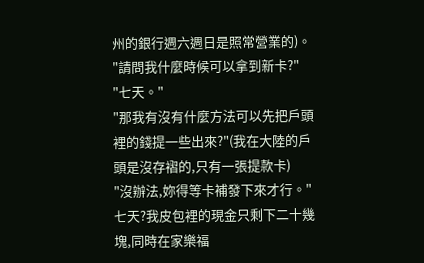州的銀行週六週日是照常營業的)。
"請問我什麼時候可以拿到新卡?"
"七天。"
"那我有沒有什麼方法可以先把戶頭裡的錢提一些出來?"(我在大陸的戶頭是沒存褶的,只有一張提款卡)
"沒辦法,妳得等卡補發下來才行。"
七天?我皮包裡的現金只剩下二十幾塊,同時在家樂福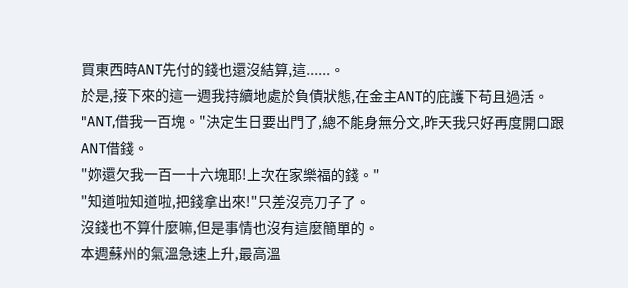買東西時ANT先付的錢也還沒結算,這......。
於是,接下來的這一週我持續地處於負債狀態,在金主ANT的庇護下苟且過活。
"ANT,借我一百塊。"決定生日要出門了,總不能身無分文,昨天我只好再度開口跟ANT借錢。
"妳還欠我一百一十六塊耶!上次在家樂福的錢。"
"知道啦知道啦,把錢拿出來!"只差沒亮刀子了。
沒錢也不算什麼嘛,但是事情也沒有這麼簡單的。
本週蘇州的氣溫急速上升,最高溫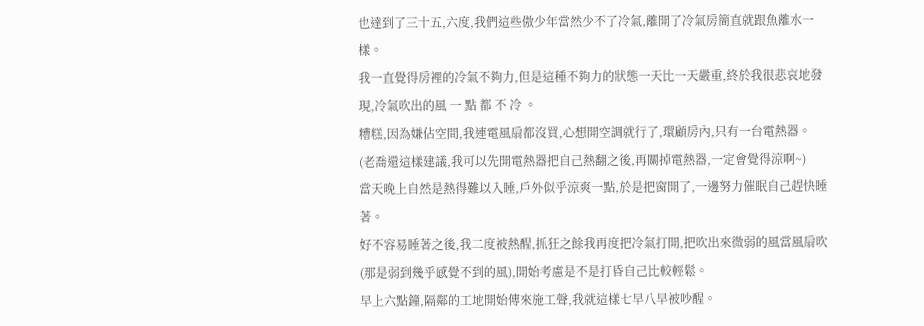也達到了三十五,六度,我們這些傲少年當然少不了冷氣,離開了冷氣房簡直就跟魚離水一樣。
我一直覺得房裡的冷氣不夠力,但是這種不夠力的狀態一天比一天嚴重,終於我很悲哀地發現,冷氣吹出的風 一 點 都 不 冷 。
糟糕,因為嫌佔空間,我連電風扇都沒買,心想開空調就行了,環顧房內,只有一台電熱器。
(老喬還這樣建議,我可以先開電熱器把自己熱翻之後,再關掉電熱器,一定會覺得涼啊~)
當天晚上自然是熱得難以入睡,戶外似乎涼爽一點,於是把窗開了,一邊努力催眠自己趕快睡著。
好不容易睡著之後,我二度被熱醒,抓狂之餘我再度把冷氣打開,把吹出來微弱的風當風扇吹(那是弱到幾乎感覺不到的風),開始考慮是不是打昏自己比較輕鬆。
早上六點鐘,隔鄰的工地開始傳來施工聲,我就這樣七早八早被吵醒。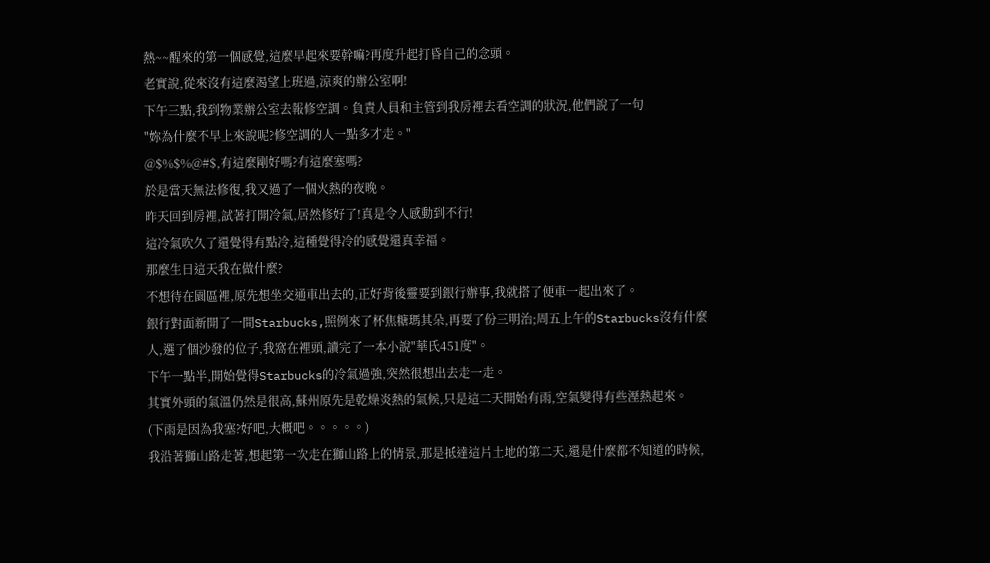熱~~醒來的第一個感覺,這麼早起來要幹嘛?再度升起打昏自己的念頭。
老實說,從來沒有這麼渴望上班過,涼爽的辦公室啊!
下午三點,我到物業辦公室去報修空調。負責人員和主管到我房裡去看空調的狀況,他們說了一句
"妳為什麼不早上來說呢?修空調的人一點多才走。"
@$%$%@#$,有這麼剛好嗎?有這麼塞嗎?
於是當天無法修復,我又過了一個火熱的夜晚。
昨天回到房裡,試著打開冷氣,居然修好了!真是令人感動到不行!
這冷氣吹久了還覺得有點冷,這種覺得冷的感覺還真幸福。
那麼生日這天我在做什麼?
不想待在園區裡,原先想坐交通車出去的,正好背後靈要到銀行辦事,我就搭了便車一起出來了。
銀行對面新開了一間Starbucks,照例來了杯焦糖瑪其朵,再要了份三明治;周五上午的Starbucks沒有什麼人,選了個沙發的位子,我窩在裡頭,讀完了一本小說"華氏451度"。
下午一點半,開始覺得Starbucks的冷氣過強,突然很想出去走一走。
其實外頭的氣溫仍然是很高,蘇州原先是乾燥炎熱的氣候,只是這二天開始有雨,空氣變得有些溼熱起來。
(下雨是因為我塞?好吧,大概吧。。。。。)
我沿著獅山路走著,想起第一次走在獅山路上的情景,那是抵達這片土地的第二天,還是什麼都不知道的時候,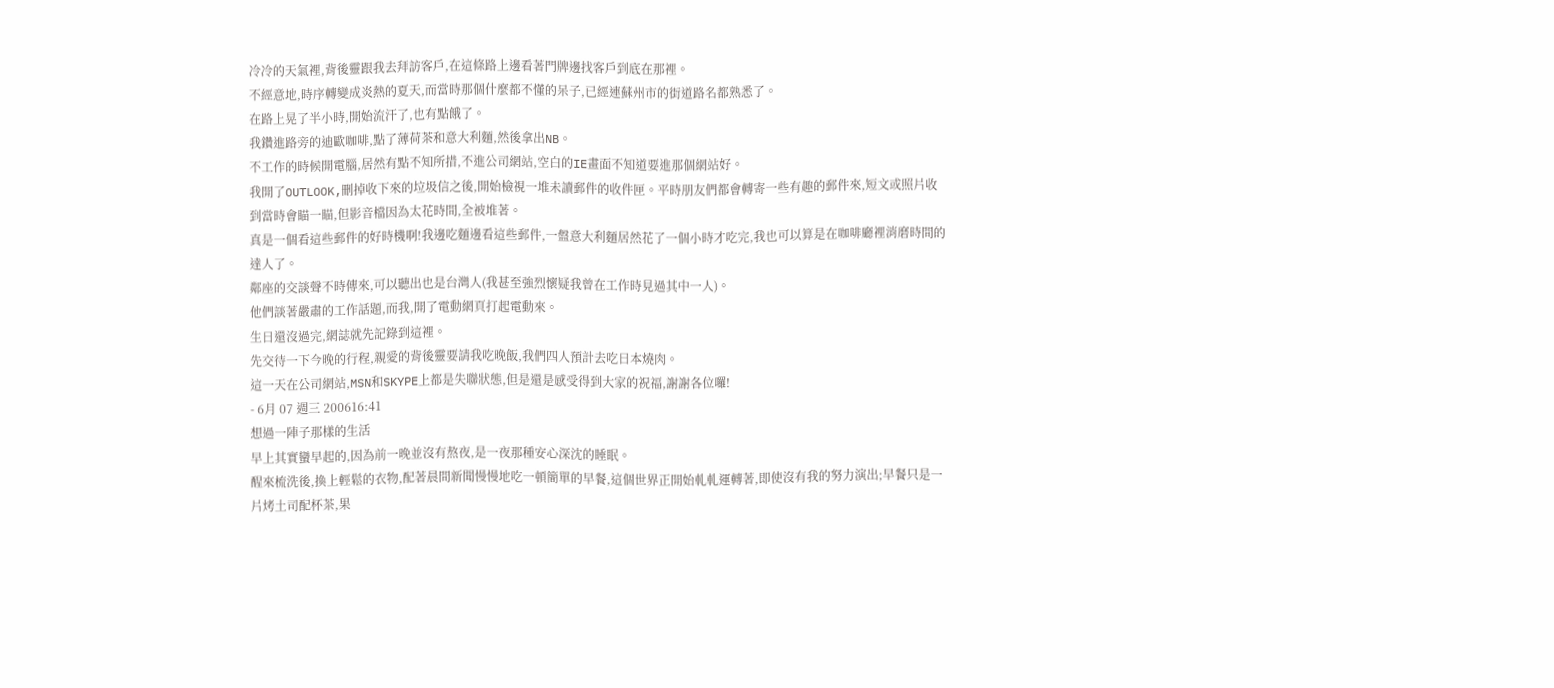冷冷的天氣裡,背後靈跟我去拜訪客戶,在這條路上邊看著門牌邊找客戶到底在那裡。
不經意地,時序轉變成炎熱的夏天,而當時那個什麼都不懂的呆子,已經連蘇州市的街道路名都熟悉了。
在路上晃了半小時,開始流汗了,也有點餓了。
我鑽進路旁的迪歐咖啡,點了薄荷茶和意大利麵,然後拿出NB。
不工作的時候開電腦,居然有點不知所措,不進公司網站,空白的IE畫面不知道要進那個網站好。
我開了OUTLOOK,刪掉收下來的垃圾信之後,開始檢視一堆未讀郵件的收件匣。平時朋友們都會轉寄一些有趣的郵件來,短文或照片收到當時會瞄一瞄,但影音檔因為太花時間,全被堆著。
真是一個看這些郵件的好時機啊!我邊吃麵邊看這些郵件,一盤意大利麵居然花了一個小時才吃完,我也可以算是在咖啡廳裡消磨時間的達人了。
鄰座的交談聲不時傳來,可以聽出也是台灣人(我甚至強烈懷疑我曾在工作時見過其中一人)。
他們談著嚴肅的工作話題,而我,開了電動網頁打起電動來。
生日還沒過完,網誌就先記錄到這裡。
先交待一下今晚的行程,親愛的背後靈要請我吃晚飯,我們四人預計去吃日本燒肉。
這一天在公司網站,MSN和SKYPE上都是失聯狀態,但是還是感受得到大家的祝福,謝謝各位囉!
- 6月 07 週三 200616:41
想過一陣子那樣的生活
早上其實蠻早起的,因為前一晚並沒有熬夜,是一夜那種安心深沈的睡眠。
醒來梳洗後,換上輕鬆的衣物,配著晨間新聞慢慢地吃一頓簡單的早餐,這個世界正開始軋軋運轉著,即使沒有我的努力演出;早餐只是一片烤土司配杯茶,果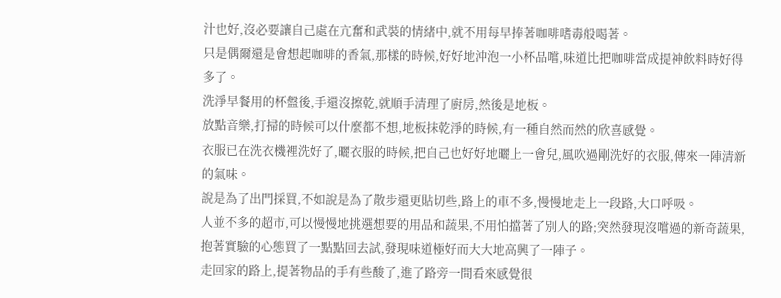汁也好,沒必要讓自己處在亢奮和武裝的情緒中,就不用每早捧著咖啡嗜毒般喝著。
只是偶爾還是會想起咖啡的香氣,那樣的時候,好好地沖泡一小杯品嚐,味道比把咖啡當成提神飲料時好得多了。
洗淨早餐用的杯盤後,手還沒擦乾,就順手清理了廚房,然後是地板。
放點音樂,打掃的時候可以什麼都不想,地板抹乾淨的時候,有一種自然而然的欣喜感覺。
衣服已在洗衣機裡洗好了,曬衣服的時候,把自己也好好地曬上一會兒,風吹過剛洗好的衣服,傳來一陣清新的氣味。
說是為了出門採買,不如說是為了散步還更貼切些,路上的車不多,慢慢地走上一段路,大口呼吸。
人並不多的超市,可以慢慢地挑選想要的用品和蔬果,不用怕擋著了別人的路;突然發現沒嚐過的新奇蔬果,抱著實驗的心態買了一點點回去試,發現味道極好而大大地高興了一陣子。
走回家的路上,提著物品的手有些酸了,進了路旁一間看來感覺很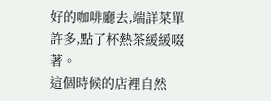好的咖啡廳去,端詳菜單許多,點了杯熱茶緩緩啜著。
這個時候的店裡自然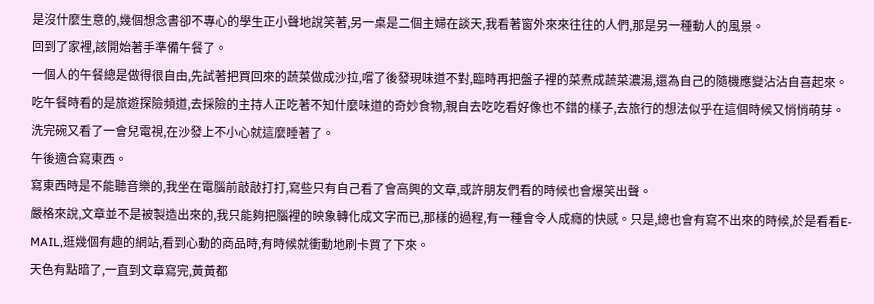是沒什麼生意的,幾個想念書卻不專心的學生正小聲地說笑著,另一桌是二個主婦在談天,我看著窗外來來往往的人們,那是另一種動人的風景。
回到了家裡,該開始著手準備午餐了。
一個人的午餐總是做得很自由,先試著把買回來的蔬菜做成沙拉,嚐了後發現味道不對,臨時再把盤子裡的菜煮成蔬菜濃湯,還為自己的隨機應變沾沾自喜起來。
吃午餐時看的是旅遊探險頻道,去採險的主持人正吃著不知什麼味道的奇妙食物,親自去吃吃看好像也不錯的樣子,去旅行的想法似乎在這個時候又悄悄萌芽。
洗完碗又看了一會兒電視,在沙發上不小心就這麼睡著了。
午後適合寫東西。
寫東西時是不能聽音樂的,我坐在電腦前敲敲打打,寫些只有自己看了會高興的文章,或許朋友們看的時候也會爆笑出聲。
嚴格來說,文章並不是被製造出來的,我只能夠把腦裡的映象轉化成文字而已,那樣的過程,有一種會令人成癮的快感。只是,總也會有寫不出來的時候,於是看看E-MAIL,逛幾個有趣的網站,看到心動的商品時,有時候就衝動地刷卡買了下來。
天色有點暗了,一直到文章寫完,黃黃都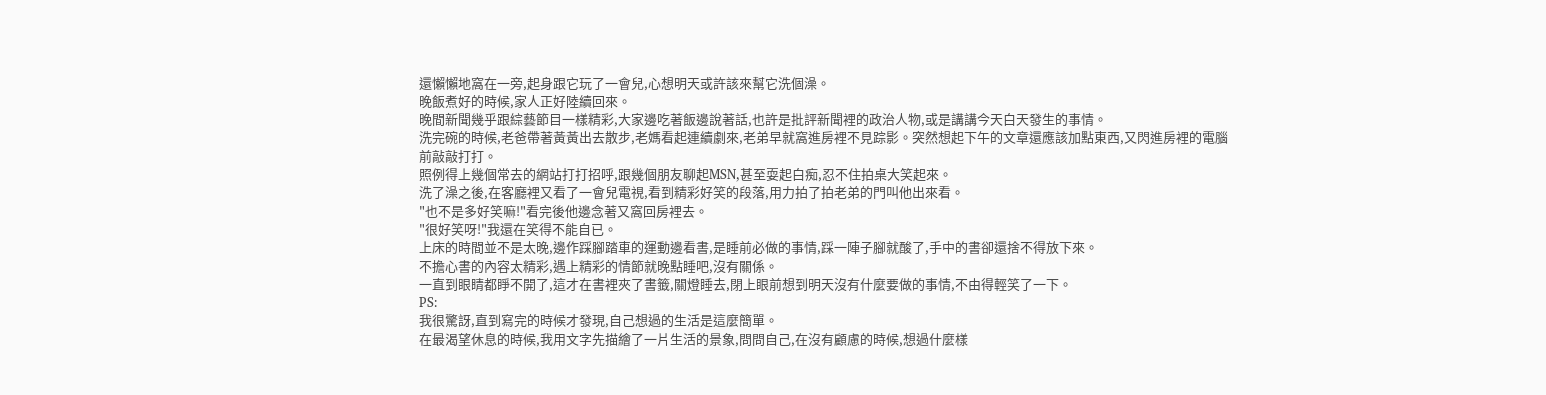還懶懶地窩在一旁,起身跟它玩了一會兒,心想明天或許該來幫它洗個澡。
晚飯煮好的時候,家人正好陸續回來。
晚間新聞幾乎跟綜藝節目一樣精彩,大家邊吃著飯邊說著話,也許是批評新聞裡的政治人物,或是講講今天白天發生的事情。
洗完碗的時候,老爸帶著黃黃出去散步,老媽看起連續劇來,老弟早就窩進房裡不見踪影。突然想起下午的文章還應該加點東西,又閃進房裡的電腦前敲敲打打。
照例得上幾個常去的網站打打招呼,跟幾個朋友聊起MSN,甚至耍起白痴,忍不住拍桌大笑起來。
洗了澡之後,在客廳裡又看了一會兒電視,看到精彩好笑的段落,用力拍了拍老弟的門叫他出來看。
"也不是多好笑嘛!"看完後他邊念著又窩回房裡去。
"很好笑呀!"我還在笑得不能自已。
上床的時間並不是太晚,邊作踩腳踏車的運動邊看書,是睡前必做的事情,踩一陣子腳就酸了,手中的書卻還捨不得放下來。
不擔心書的內容太精彩,遇上精彩的情節就晚點睡吧,沒有關係。
一直到眼睛都睜不開了,這才在書裡夾了書籤,關燈睡去,閉上眼前想到明天沒有什麼要做的事情,不由得輕笑了一下。
PS:
我很驚訝,直到寫完的時候才發現,自己想過的生活是這麼簡單。
在最渴望休息的時候,我用文字先描繪了一片生活的景象,問問自己,在沒有顧慮的時候,想過什麼樣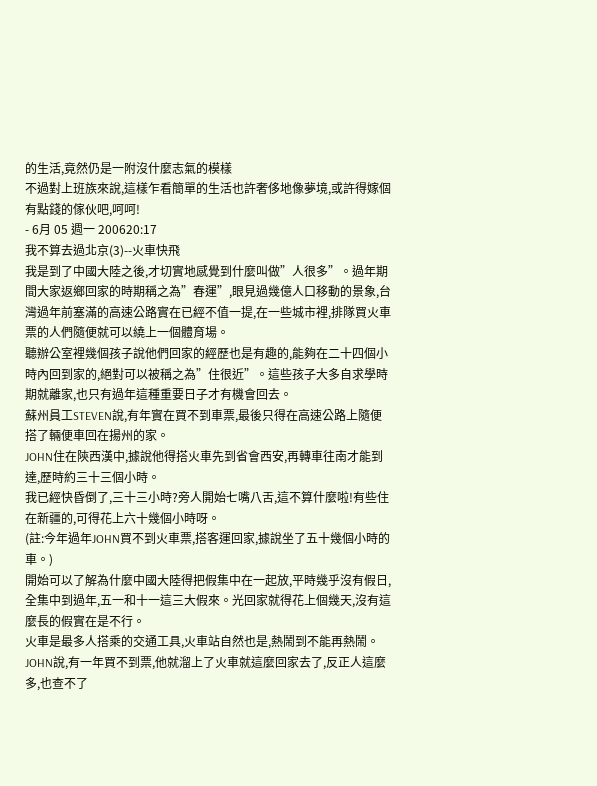的生活,竟然仍是一附沒什麼志氣的模樣
不過對上班族來說,這樣乍看簡單的生活也許奢侈地像夢境,或許得嫁個有點錢的傢伙吧,呵呵!
- 6月 05 週一 200620:17
我不算去過北京(3)--火車快飛
我是到了中國大陸之後,才切實地感覺到什麼叫做”人很多”。過年期間大家返鄉回家的時期稱之為”春運”,眼見過幾億人口移動的景象,台灣過年前塞滿的高速公路實在已經不值一提,在一些城市裡,排隊買火車票的人們隨便就可以繞上一個體育場。
聽辦公室裡幾個孩子說他們回家的經歷也是有趣的,能夠在二十四個小時內回到家的,絕對可以被稱之為”住很近”。這些孩子大多自求學時期就離家,也只有過年這種重要日子才有機會回去。
蘇州員工STEVEN說,有年實在買不到車票,最後只得在高速公路上隨便搭了輛便車回在揚州的家。
JOHN住在陝西漢中,據說他得搭火車先到省會西安,再轉車往南才能到達,歷時約三十三個小時。
我已經快昏倒了,三十三小時?旁人開始七嘴八舌,這不算什麼啦!有些住在新疆的,可得花上六十幾個小時呀。
(註:今年過年JOHN買不到火車票,搭客運回家,據說坐了五十幾個小時的車。)
開始可以了解為什麼中國大陸得把假集中在一起放,平時幾乎沒有假日,全集中到過年,五一和十一這三大假來。光回家就得花上個幾天,沒有這麼長的假實在是不行。
火車是最多人搭乘的交通工具,火車站自然也是,熱鬧到不能再熱鬧。
JOHN說,有一年買不到票,他就溜上了火車就這麼回家去了,反正人這麼多,也查不了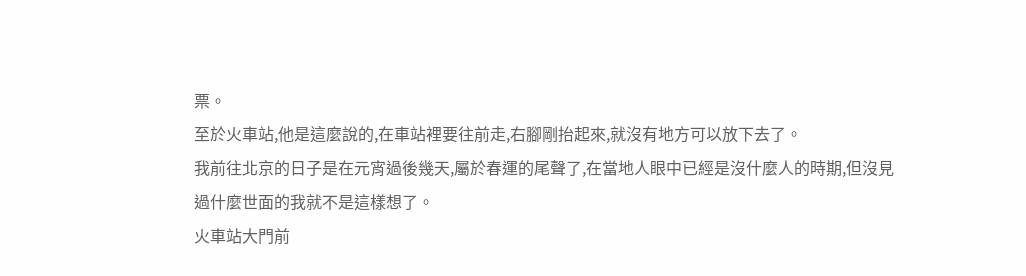票。
至於火車站,他是這麼說的,在車站裡要往前走,右腳剛抬起來,就沒有地方可以放下去了。
我前往北京的日子是在元宵過後幾天,屬於春運的尾聲了,在當地人眼中已經是沒什麼人的時期,但沒見過什麼世面的我就不是這樣想了。
火車站大門前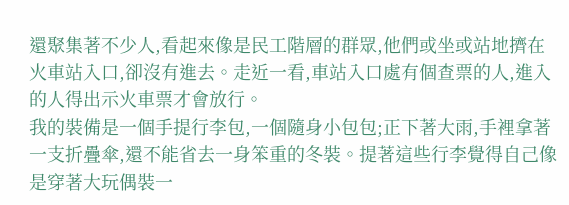還聚集著不少人,看起來像是民工階層的群眾,他們或坐或站地擠在火車站入口,卻沒有進去。走近一看,車站入口處有個查票的人,進入的人得出示火車票才會放行。
我的裝備是一個手提行李包,一個隨身小包包;正下著大雨,手裡拿著一支折疊傘,還不能省去一身笨重的冬裝。提著這些行李覺得自己像是穿著大玩偶裝一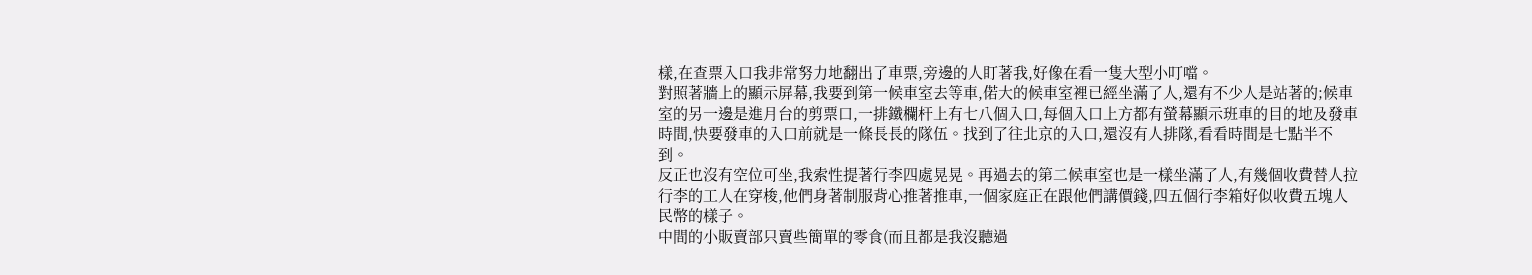樣,在查票入口我非常努力地翻出了車票,旁邊的人盯著我,好像在看一隻大型小叮噹。
對照著牆上的顯示屏幕,我要到第一候車室去等車,偌大的候車室裡已經坐滿了人,還有不少人是站著的;候車室的另一邊是進月台的剪票口,一排鐵欄杆上有七八個入口,每個入口上方都有螢幕顯示班車的目的地及發車時間,快要發車的入口前就是一條長長的隊伍。找到了往北京的入口,還沒有人排隊,看看時間是七點半不到。
反正也沒有空位可坐,我索性提著行李四處晃晃。再過去的第二候車室也是一樣坐滿了人,有幾個收費替人拉行李的工人在穿梭,他們身著制服背心推著推車,一個家庭正在跟他們講價錢,四五個行李箱好似收費五塊人民幣的樣子。
中間的小販賣部只賣些簡單的零食(而且都是我沒聽過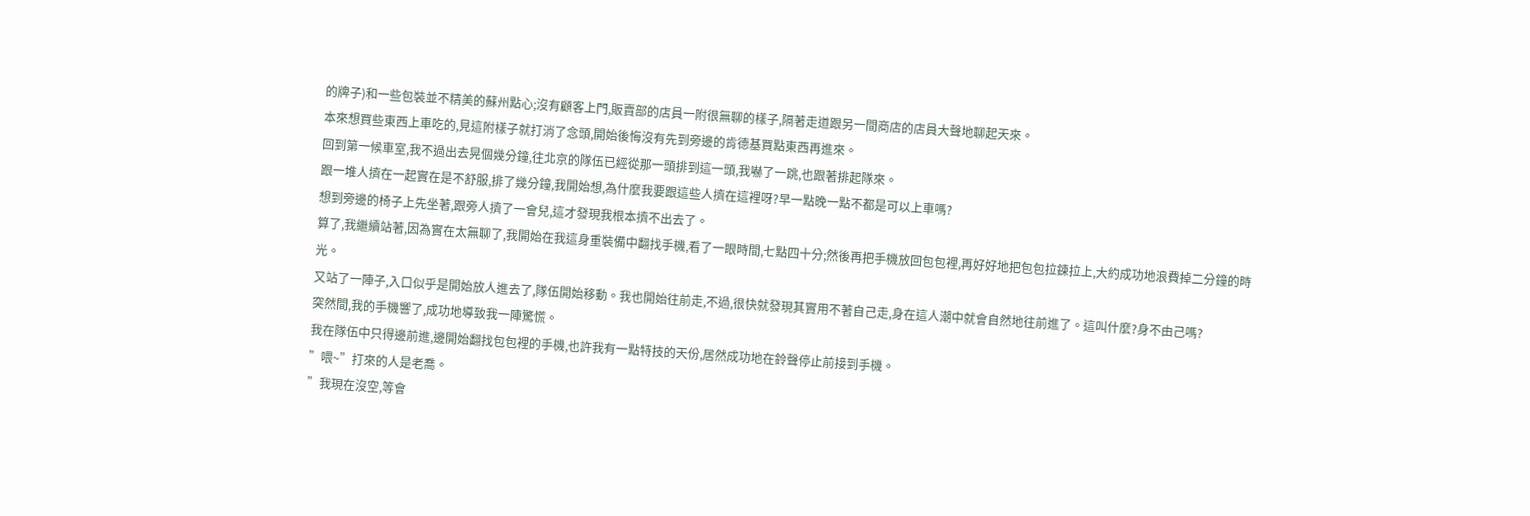的牌子)和一些包裝並不精美的蘇州點心;沒有顧客上門,販賣部的店員一附很無聊的樣子,隔著走道跟另一間商店的店員大聲地聊起天來。
本來想買些東西上車吃的,見這附樣子就打消了念頭,開始後悔沒有先到旁邊的肯德基買點東西再進來。
回到第一候車室,我不過出去晃個幾分鐘,往北京的隊伍已經從那一頭排到這一頭,我嚇了一跳,也跟著排起隊來。
跟一堆人擠在一起實在是不舒服,排了幾分鐘,我開始想,為什麼我要跟這些人擠在這裡呀?早一點晚一點不都是可以上車嗎?
想到旁邊的椅子上先坐著,跟旁人擠了一會兒,這才發現我根本擠不出去了。
算了,我繼續站著,因為實在太無聊了,我開始在我這身重裝備中翻找手機,看了一眼時間,七點四十分;然後再把手機放回包包裡,再好好地把包包拉鍊拉上,大約成功地浪費掉二分鐘的時光。
又站了一陣子,入口似乎是開始放人進去了,隊伍開始移動。我也開始往前走,不過,很快就發現其實用不著自己走,身在這人潮中就會自然地往前進了。這叫什麼?身不由己嗎?
突然間,我的手機響了,成功地導致我一陣驚慌。
我在隊伍中只得邊前進,邊開始翻找包包裡的手機,也許我有一點特技的天份,居然成功地在鈴聲停止前接到手機。
”喂~”打來的人是老喬。
”我現在沒空,等會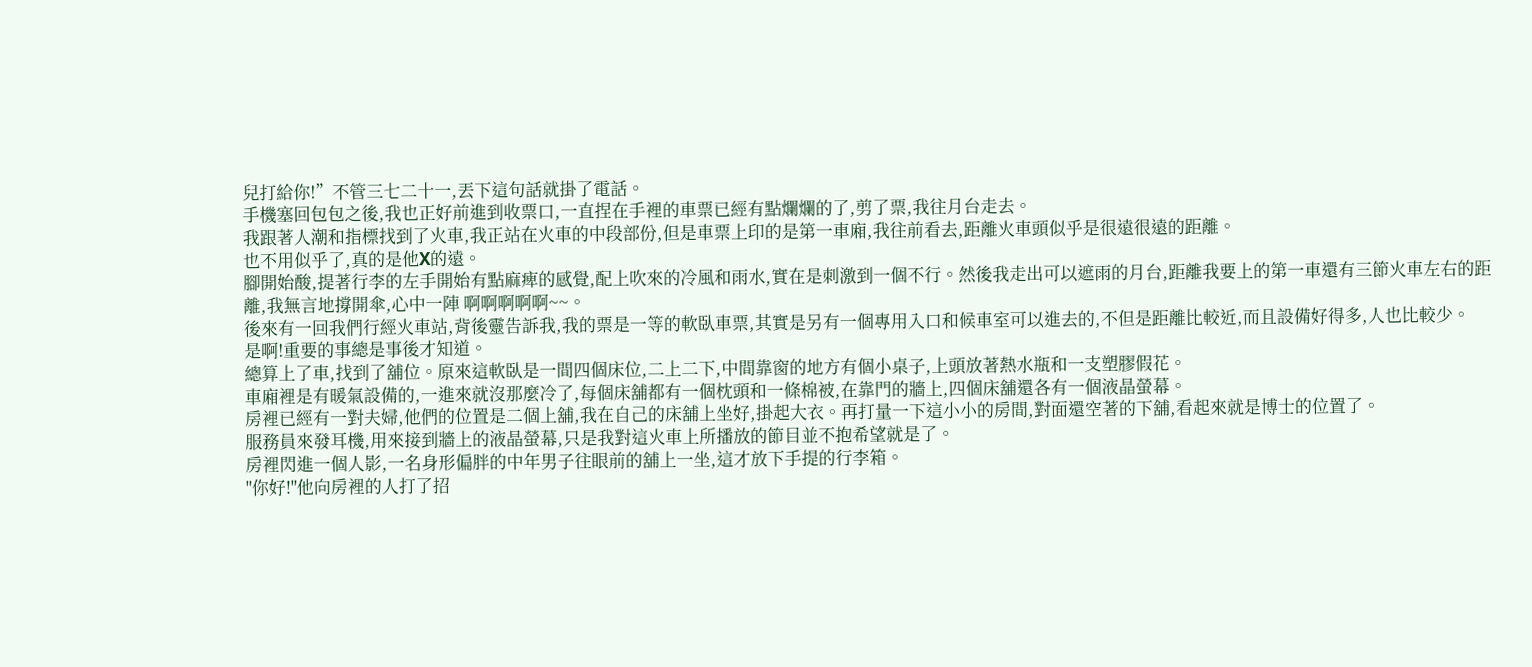兒打給你!”不管三七二十一,丟下這句話就掛了電話。
手機塞回包包之後,我也正好前進到收票口,一直捏在手裡的車票已經有點爛爛的了,剪了票,我往月台走去。
我跟著人潮和指標找到了火車,我正站在火車的中段部份,但是車票上印的是第一車廂,我往前看去,距離火車頭似乎是很遠很遠的距離。
也不用似乎了,真的是他X的遠。
腳開始酸,提著行李的左手開始有點麻痺的感覺,配上吹來的冷風和雨水,實在是刺激到一個不行。然後我走出可以遮雨的月台,距離我要上的第一車還有三節火車左右的距離,我無言地撐開傘,心中一陣 啊啊啊啊啊~~。
後來有一回我們行經火車站,背後靈告訴我,我的票是一等的軟臥車票,其實是另有一個專用入口和候車室可以進去的,不但是距離比較近,而且設備好得多,人也比較少。
是啊!重要的事總是事後才知道。
總算上了車,找到了舖位。原來這軟臥是一間四個床位,二上二下,中間靠窗的地方有個小桌子,上頭放著熱水瓶和一支塑膠假花。
車廂裡是有暖氣設備的,一進來就沒那麼冷了,每個床舖都有一個枕頭和一條棉被,在靠門的牆上,四個床舖還各有一個液晶螢幕。
房裡已經有一對夫婦,他們的位置是二個上舖,我在自己的床舖上坐好,掛起大衣。再打量一下這小小的房間,對面還空著的下舖,看起來就是博士的位置了。
服務員來發耳機,用來接到牆上的液晶螢幕,只是我對這火車上所播放的節目並不抱希望就是了。
房裡閃進一個人影,一名身形偏胖的中年男子往眼前的舖上一坐,這才放下手提的行李箱。
"你好!"他向房裡的人打了招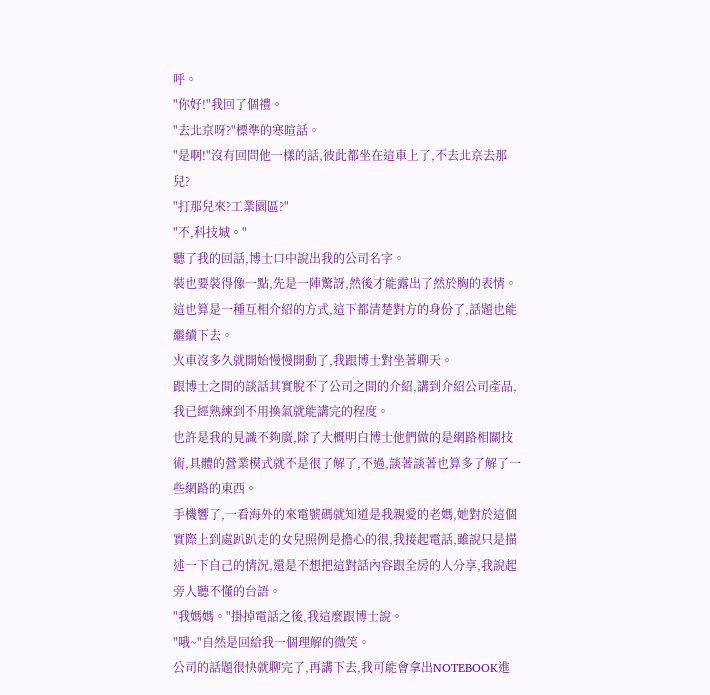呼。
"你好!"我回了個禮。
"去北京呀?"標準的寒暄話。
"是啊!"沒有回問他一樣的話,彼此都坐在這車上了,不去北京去那兒?
"打那兒來?工業園區?"
"不,科技城。"
聽了我的回話,博士口中說出我的公司名字。
裝也要裝得像一點,先是一陣驚訝,然後才能露出了然於胸的表情。
這也算是一種互相介紹的方式,這下都清楚對方的身份了,話題也能繼續下去。
火車沒多久就開始慢慢開動了,我跟博士對坐著聊天。
跟博士之間的談話其實脫不了公司之間的介紹,講到介紹公司產品,我已經熟練到不用換氣就能講完的程度。
也許是我的見識不夠廣,除了大概明白博士他們做的是網路相關技術,具體的營業模式就不是很了解了,不過,談著談著也算多了解了一些網路的東西。
手機響了,一看海外的來電號碼就知道是我親愛的老媽,她對於這個實際上到處趴趴走的女兒照例是擔心的很,我接起電話,雖說只是描述一下自己的情況,還是不想把這對話內容跟全房的人分享,我說起旁人聽不懂的台語。
"我媽媽。"掛掉電話之後,我這麼跟博士說。
"哦~"自然是回給我一個理解的微笑。
公司的話題很快就聊完了,再講下去,我可能會拿出NOTEBOOK進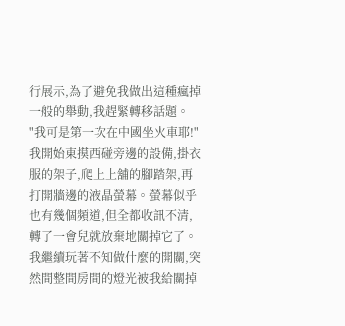行展示,為了避免我做出這種瘋掉一般的舉動,我趕緊轉移話題。
"我可是第一次在中國坐火車耶!"
我開始東摸西碰旁邊的設備,掛衣服的架子,爬上上舖的腳踏架,再打開牆邊的液晶螢幕。螢幕似乎也有幾個頻道,但全都收訊不清,轉了一會兒就放棄地關掉它了。
我繼續玩著不知做什麼的開關,突然間整間房間的燈光被我給關掉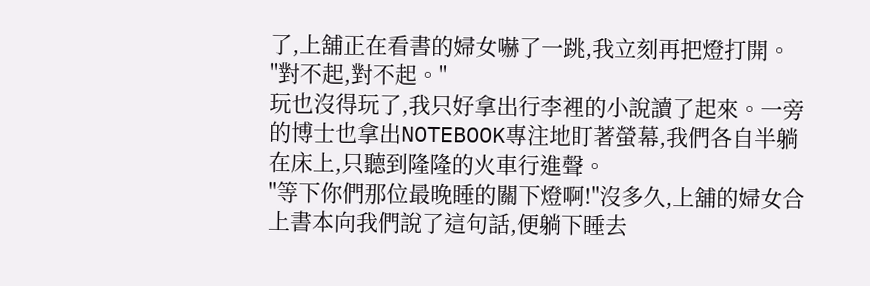了,上舖正在看書的婦女嚇了一跳,我立刻再把燈打開。
"對不起,對不起。"
玩也沒得玩了,我只好拿出行李裡的小說讀了起來。一旁的博士也拿出NOTEBOOK專注地盯著螢幕,我們各自半躺在床上,只聽到隆隆的火車行進聲。
"等下你們那位最晚睡的關下燈啊!"沒多久,上舖的婦女合上書本向我們說了這句話,便躺下睡去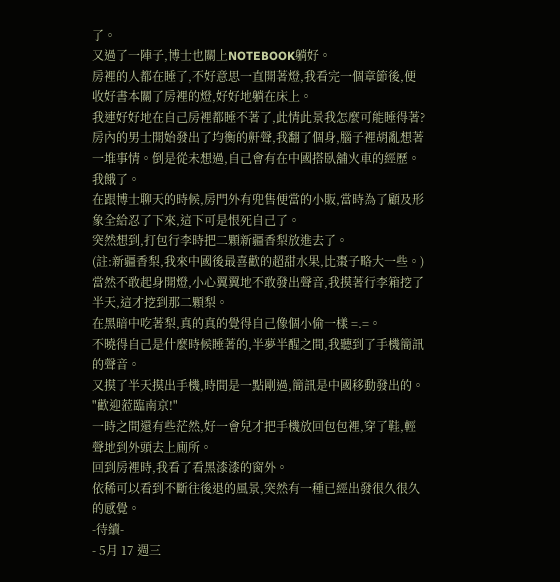了。
又過了一陣子,博士也關上NOTEBOOK躺好。
房裡的人都在睡了,不好意思一直開著燈,我看完一個章節後,便收好書本關了房裡的燈,好好地躺在床上。
我連好好地在自己房裡都睡不著了,此情此景我怎麼可能睡得著?
房內的男士開始發出了均衡的鼾聲,我翻了個身,腦子裡胡亂想著一堆事情。倒是從未想過,自己會有在中國搭臥舖火車的經歷。
我餓了。
在跟博士聊天的時候,房門外有兜售便當的小販,當時為了顧及形象全給忍了下來,這下可是恨死自己了。
突然想到,打包行李時把二顆新疆香梨放進去了。
(註:新疆香梨,我來中國後最喜歡的超甜水果,比棗子略大一些。)
當然不敢起身開燈,小心翼翼地不敢發出聲音,我摸著行李箱挖了半天,這才挖到那二顆梨。
在黑暗中吃著梨,真的真的覺得自己像個小偷一樣 =.=。
不曉得自己是什麼時候睡著的,半夢半醒之間,我聽到了手機簡訊的聲音。
又摸了半天摸出手機,時間是一點剛過,簡訊是中國移動發出的。
"歡迎蒞臨南京!"
一時之間還有些茫然,好一會兒才把手機放回包包裡,穿了鞋,輕聲地到外頭去上廁所。
回到房裡時,我看了看黑漆漆的窗外。
依稀可以看到不斷往後退的風景,突然有一種已經出發很久很久的感覺。
-待續-
- 5月 17 週三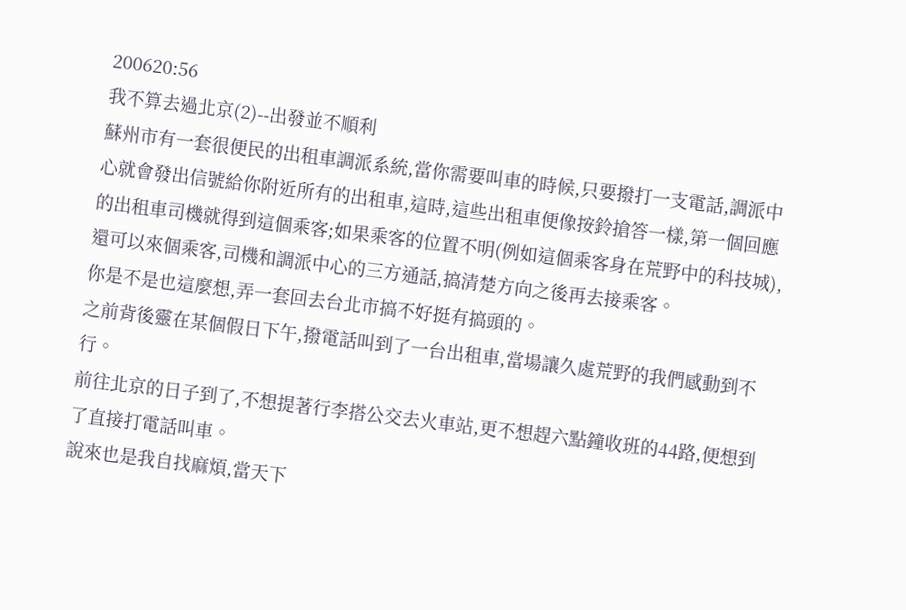200620:56
我不算去過北京(2)--出發並不順利
蘇州市有一套很便民的出租車調派系統,當你需要叫車的時候,只要撥打一支電話,調派中心就會發出信號給你附近所有的出租車,這時,這些出租車便像按鈴搶答一樣,第一個回應的出租車司機就得到這個乘客;如果乘客的位置不明(例如這個乘客身在荒野中的科技城),還可以來個乘客,司機和調派中心的三方通話,搞清楚方向之後再去接乘客。
你是不是也這麼想,弄一套回去台北市搞不好挺有搞頭的。
之前背後靈在某個假日下午,撥電話叫到了一台出租車,當場讓久處荒野的我們感動到不行。
前往北京的日子到了,不想提著行李搭公交去火車站,更不想趕六點鐘收班的44路,便想到了直接打電話叫車。
說來也是我自找麻煩,當天下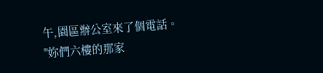午,園區辦公室來了個電話。
"妳們六樓的那家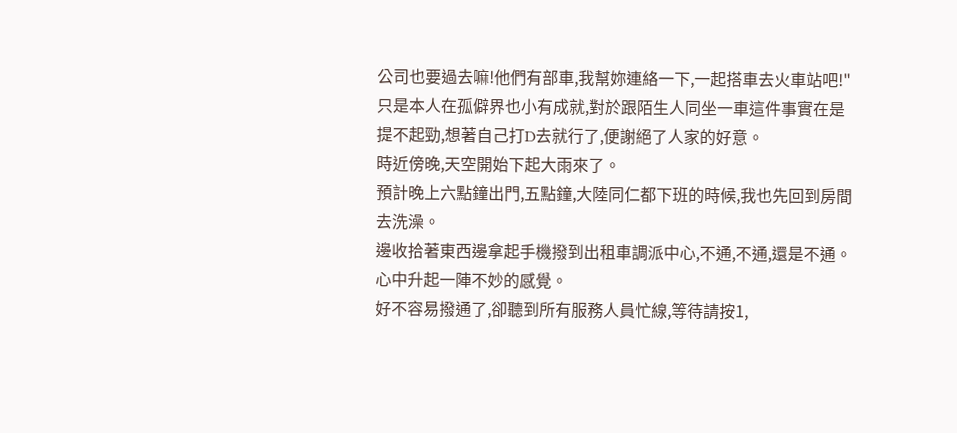公司也要過去嘛!他們有部車,我幫妳連絡一下,一起搭車去火車站吧!"
只是本人在孤僻界也小有成就,對於跟陌生人同坐一車這件事實在是提不起勁,想著自己打D去就行了,便謝絕了人家的好意。
時近傍晚,天空開始下起大雨來了。
預計晚上六點鐘出門,五點鐘,大陸同仁都下班的時候,我也先回到房間去洗澡。
邊收拾著東西邊拿起手機撥到出租車調派中心,不通,不通,還是不通。
心中升起一陣不妙的感覺。
好不容易撥通了,卻聽到所有服務人員忙線,等待請按1,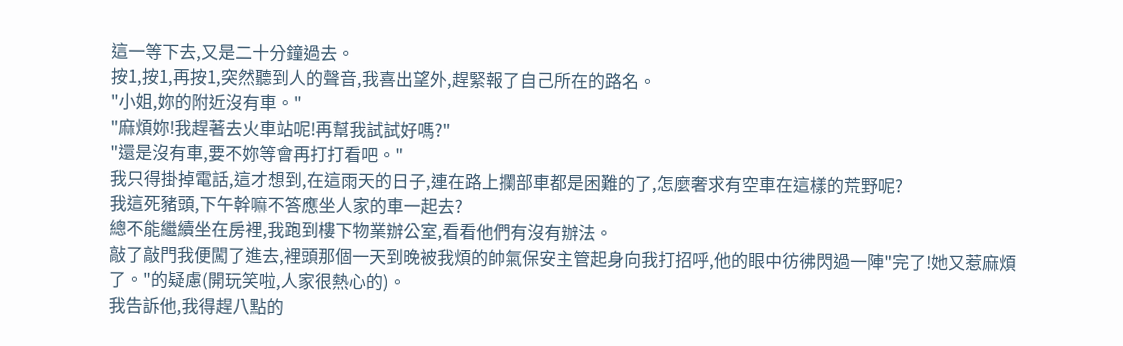這一等下去,又是二十分鐘過去。
按1,按1,再按1,突然聽到人的聲音,我喜出望外,趕緊報了自己所在的路名。
"小姐,妳的附近沒有車。"
"麻煩妳!我趕著去火車站呢!再幫我試試好嗎?"
"還是沒有車,要不妳等會再打打看吧。"
我只得掛掉電話,這才想到,在這雨天的日子,連在路上攔部車都是困難的了,怎麼奢求有空車在這樣的荒野呢?
我這死豬頭,下午幹嘛不答應坐人家的車一起去?
總不能繼續坐在房裡,我跑到樓下物業辦公室,看看他們有沒有辦法。
敲了敲門我便闖了進去,裡頭那個一天到晚被我煩的帥氣保安主管起身向我打招呼,他的眼中彷彿閃過一陣"完了!她又惹麻煩了。"的疑慮(開玩笑啦,人家很熱心的)。
我告訴他,我得趕八點的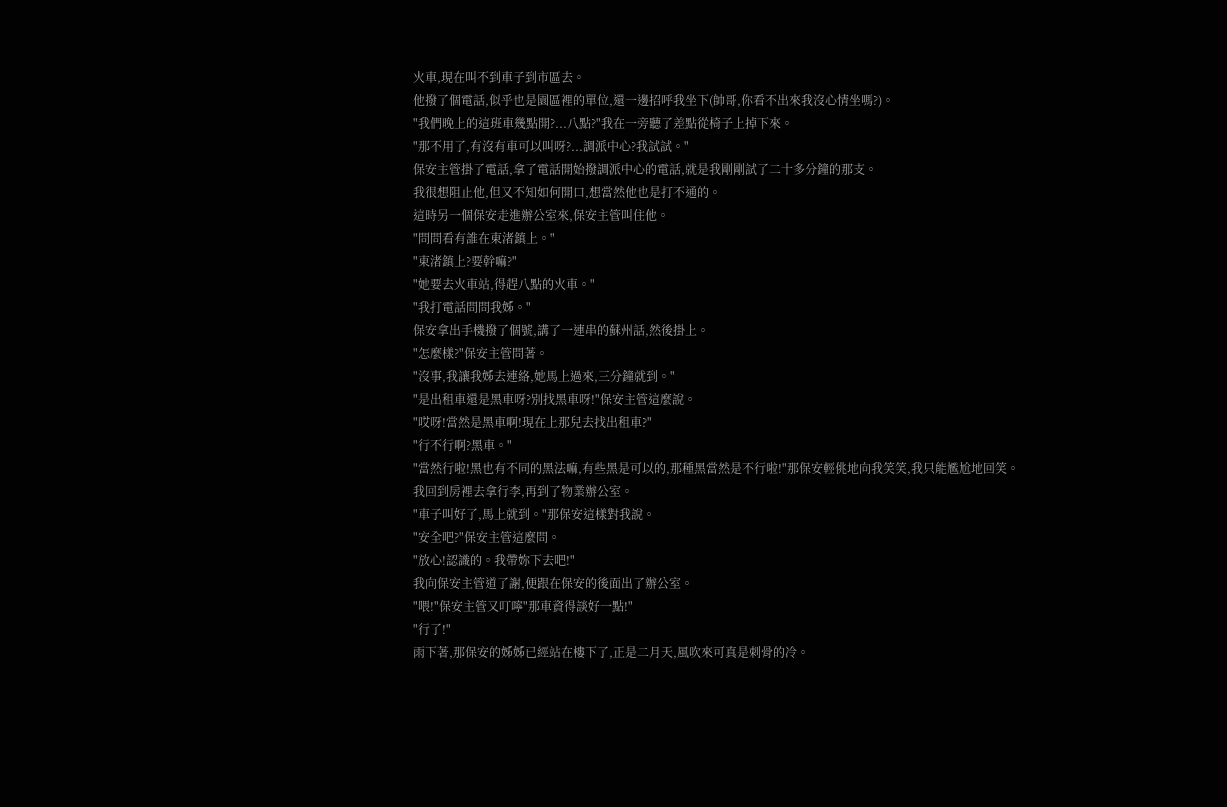火車,現在叫不到車子到市區去。
他撥了個電話,似乎也是園區裡的單位,還一邊招呼我坐下(帥哥,你看不出來我沒心情坐嗎?)。
"我們晚上的這班車幾點開?...八點?"我在一旁聽了差點從椅子上掉下來。
"那不用了,有沒有車可以叫呀?...調派中心?我試試。"
保安主管掛了電話,拿了電話開始撥調派中心的電話,就是我剛剛試了二十多分鐘的那支。
我很想阻止他,但又不知如何開口,想當然他也是打不通的。
這時另一個保安走進辦公室來,保安主管叫住他。
"問問看有誰在東渚鎮上。"
"東渚鎮上?要幹嘛?"
"她要去火車站,得趕八點的火車。"
"我打電話問問我姊。"
保安拿出手機撥了個號,講了一連串的蘇州話,然後掛上。
"怎麼樣?"保安主管問著。
"沒事,我讓我姊去連絡,她馬上過來,三分鐘就到。"
"是出租車還是黑車呀?別找黑車呀!"保安主管這麼說。
"哎呀!當然是黑車啊!現在上那兒去找出租車?"
"行不行啊?黑車。"
"當然行啦!黑也有不同的黑法嘛,有些黑是可以的,那種黑當然是不行啦!"那保安輕佻地向我笑笑,我只能尷尬地回笑。
我回到房裡去拿行李,再到了物業辦公室。
"車子叫好了,馬上就到。"那保安這樣對我說。
"安全吧?"保安主管這麼問。
"放心!認識的。我帶妳下去吧!"
我向保安主管道了謝,便跟在保安的後面出了辦公室。
"喂!"保安主管又叮嚀"那車資得談好一點!"
"行了!"
雨下著,那保安的姊姊已經站在樓下了,正是二月天,風吹來可真是刺骨的冷。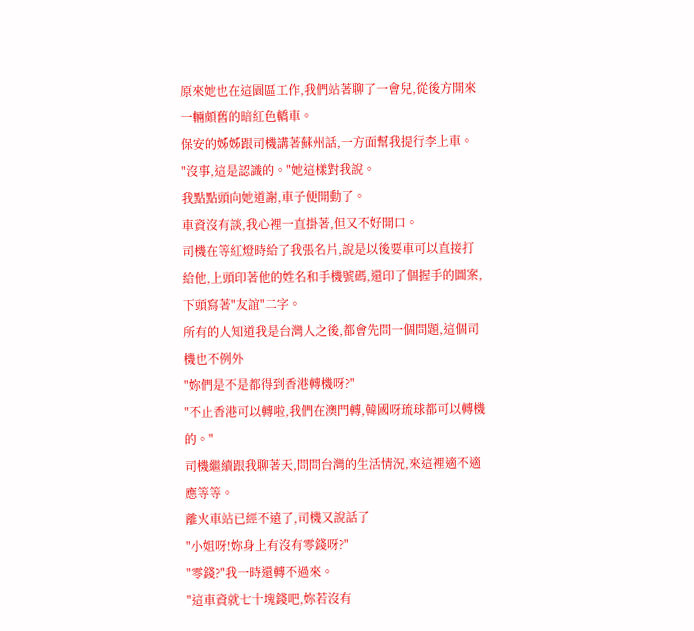原來她也在這園區工作,我們站著聊了一會兒,從後方開來一輛頗舊的暗紅色轎車。
保安的姊姊跟司機講著蘇州話,一方面幫我提行李上車。
"沒事,這是認識的。"她這樣對我說。
我點點頭向她道謝,車子便開動了。
車資沒有談,我心裡一直掛著,但又不好開口。
司機在等紅燈時給了我張名片,說是以後要車可以直接打給他,上頭印著他的姓名和手機號碼,還印了個握手的圖案,下頭寫著"友誼"二字。
所有的人知道我是台灣人之後,都會先問一個問題,這個司機也不例外
"妳們是不是都得到香港轉機呀?"
"不止香港可以轉啦,我們在澳門轉,韓國呀琉球都可以轉機的。"
司機繼續跟我聊著天,問問台灣的生活情況,來這裡適不適應等等。
離火車站已經不遠了,司機又說話了
"小姐呀!妳身上有沒有零錢呀?"
"零錢?"我一時還轉不過來。
"這車資就七十塊錢吧,妳若沒有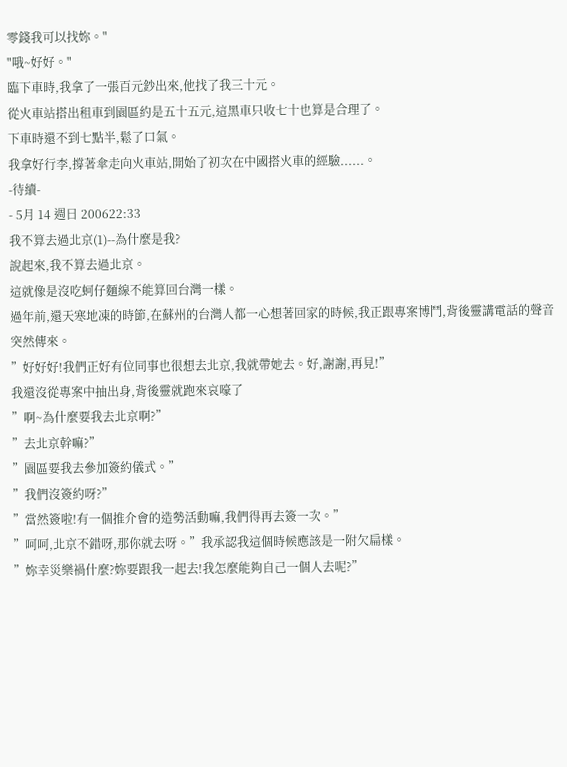零錢我可以找妳。"
"哦~好好。"
臨下車時,我拿了一張百元鈔出來,他找了我三十元。
從火車站搭出租車到園區約是五十五元,這黑車只收七十也算是合理了。
下車時還不到七點半,鬆了口氣。
我拿好行李,撐著傘走向火車站,開始了初次在中國搭火車的經驗......。
-待續-
- 5月 14 週日 200622:33
我不算去過北京(1)--為什麼是我?
說起來,我不算去過北京。
這就像是沒吃蚵仔麵線不能算回台灣一樣。
過年前,還天寒地凍的時節,在蘇州的台灣人都一心想著回家的時候,我正跟專案博鬥,背後靈講電話的聲音突然傳來。
”好好好!我們正好有位同事也很想去北京,我就帶她去。好,謝謝,再見!”
我還沒從專案中抽出身,背後靈就跑來哀嚎了
”啊~為什麼要我去北京啊?”
”去北京幹嘛?”
”園區要我去參加簽約儀式。”
”我們沒簽約呀?”
”當然簽啦!有一個推介會的造勢活動嘛,我們得再去簽一次。”
”呵呵,北京不錯呀,那你就去呀。”我承認我這個時候應該是一附欠扁樣。
”妳幸災樂禍什麼?妳要跟我一起去!我怎麼能夠自己一個人去呢?”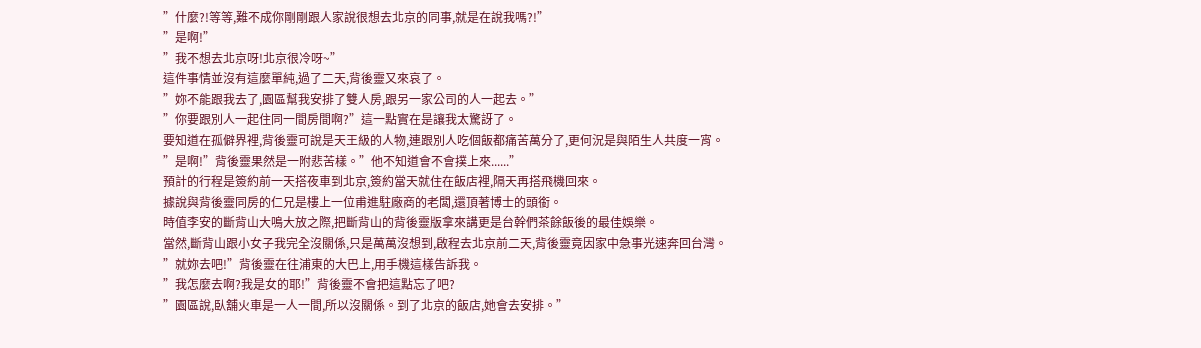”什麼?!等等,難不成你剛剛跟人家說很想去北京的同事,就是在說我嗎?!”
”是啊!”
”我不想去北京呀!北京很冷呀~”
這件事情並沒有這麼單純,過了二天,背後靈又來哀了。
”妳不能跟我去了,園區幫我安排了雙人房,跟另一家公司的人一起去。”
”你要跟別人一起住同一間房間啊?”這一點實在是讓我太驚訝了。
要知道在孤僻界裡,背後靈可說是天王級的人物,連跟別人吃個飯都痛苦萬分了,更何況是與陌生人共度一宵。
”是啊!”背後靈果然是一附悲苦樣。”他不知道會不會撲上來......”
預計的行程是簽約前一天搭夜車到北京,簽約當天就住在飯店裡,隔天再搭飛機回來。
據說與背後靈同房的仁兄是樓上一位甫進駐廠商的老闆,還頂著博士的頭銜。
時值李安的斷背山大鳴大放之際,把斷背山的背後靈版拿來講更是台幹們茶餘飯後的最佳娛樂。
當然,斷背山跟小女子我完全沒關係,只是萬萬沒想到,啟程去北京前二天,背後靈竟因家中急事光速奔回台灣。
”就妳去吧!”背後靈在往浦東的大巴上,用手機這樣告訴我。
”我怎麼去啊?我是女的耶!”背後靈不會把這點忘了吧?
”園區說,臥舖火車是一人一間,所以沒關係。到了北京的飯店,她會去安排。”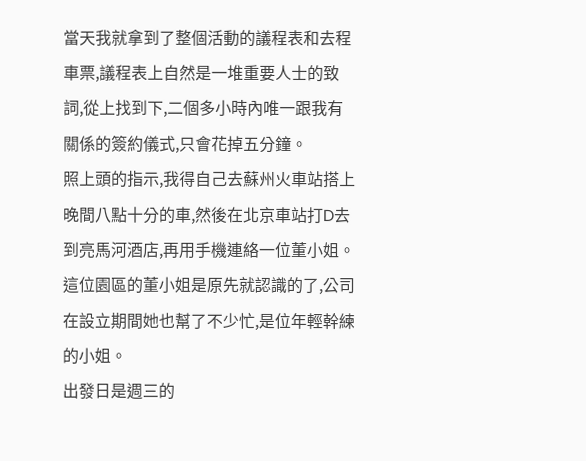當天我就拿到了整個活動的議程表和去程車票,議程表上自然是一堆重要人士的致詞,從上找到下,二個多小時內唯一跟我有關係的簽約儀式,只會花掉五分鐘。
照上頭的指示,我得自己去蘇州火車站搭上晚間八點十分的車,然後在北京車站打D去到亮馬河酒店,再用手機連絡一位董小姐。
這位園區的董小姐是原先就認識的了,公司在設立期間她也幫了不少忙,是位年輕幹練的小姐。
出發日是週三的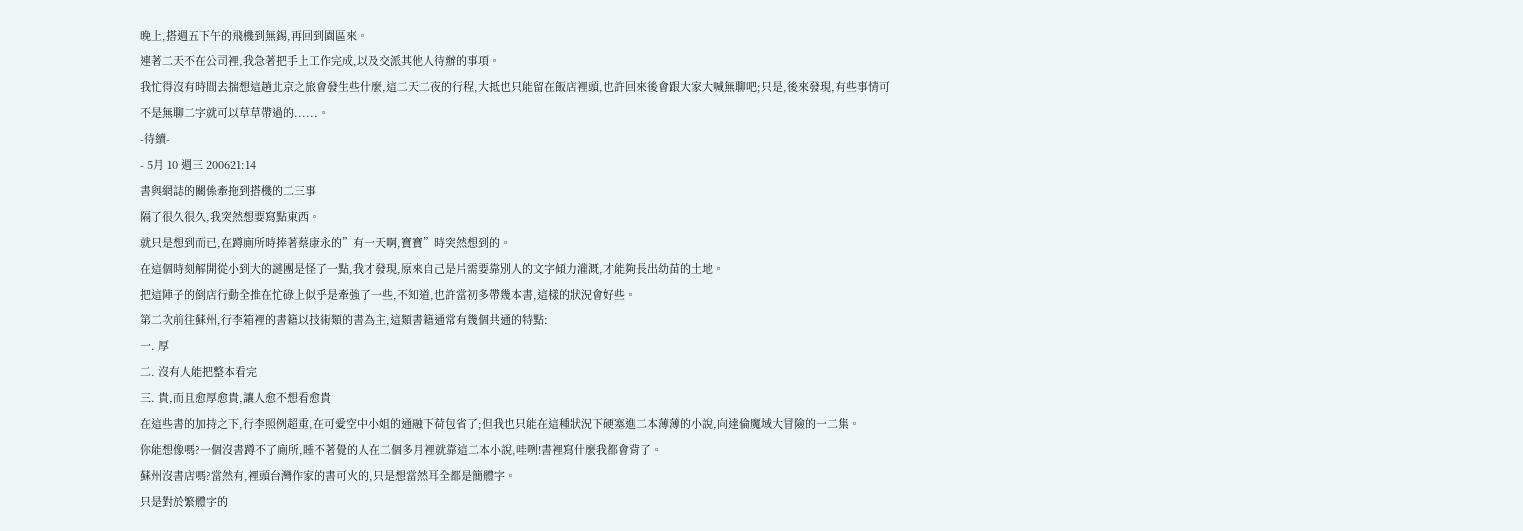晚上,搭週五下午的飛機到無錫,再回到園區來。
連著二天不在公司裡,我急著把手上工作完成,以及交派其他人待辦的事項。
我忙得沒有時間去揣想這趟北京之旅會發生些什麼,這二天二夜的行程,大抵也只能留在飯店裡頭,也許回來後會跟大家大喊無聊吧;只是,後來發現,有些事情可不是無聊二字就可以草草帶過的......。
-待續-
- 5月 10 週三 200621:14
書與網誌的關係牽拖到搭機的二三事
隔了很久很久,我突然想要寫點東西。
就只是想到而已,在蹲廁所時捧著蔡康永的”有一天啊,寶寶”時突然想到的。
在這個時刻解開從小到大的謎團是怪了一點,我才發現,原來自己是片需要靠別人的文字傾力灌溉,才能夠長出幼苗的土地。
把這陣子的倒店行動全推在忙碌上似乎是牽強了一些,不知道,也許當初多帶幾本書,這樣的狀況會好些。
第二次前往蘇州,行李箱裡的書籍以技術類的書為主,這類書籍通常有幾個共通的特點:
一. 厚
二. 沒有人能把整本看完
三. 貴,而且愈厚愈貴,讓人愈不想看愈貴
在這些書的加持之下,行李照例超重,在可愛空中小姐的通融下荷包省了;但我也只能在這種狀況下硬塞進二本薄薄的小說,向達倫魔域大冒險的一二集。
你能想像嗎?一個沒書蹲不了廁所,睡不著覺的人在二個多月裡就靠這二本小說,哇咧!書裡寫什麼我都會背了。
蘇州沒書店嗎?當然有,裡頭台灣作家的書可火的,只是想當然耳全都是簡體字。
只是對於繁體字的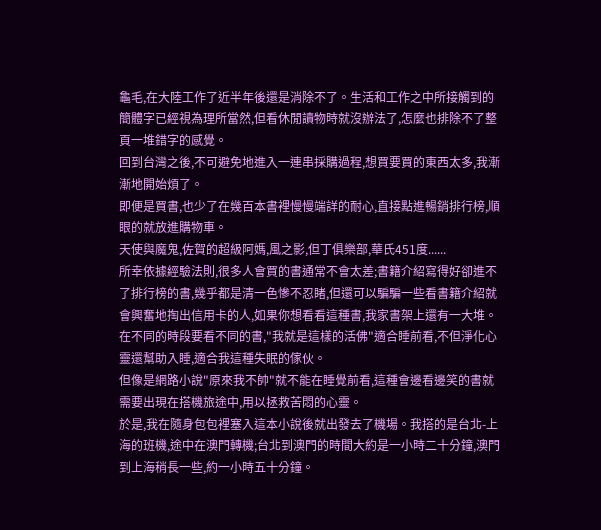龜毛,在大陸工作了近半年後還是消除不了。生活和工作之中所接觸到的簡體字已經視為理所當然,但看休閒讀物時就沒辦法了,怎麼也排除不了整頁一堆錯字的感覺。
回到台灣之後,不可避免地進入一連串採購過程,想買要買的東西太多,我漸漸地開始煩了。
即便是買書,也少了在幾百本書裡慢慢端詳的耐心,直接點進暢銷排行榜,順眼的就放進購物車。
天使與魔鬼,佐賀的超級阿媽,風之影,但丁俱樂部,華氏451度......
所幸依據經驗法則,很多人會買的書通常不會太差;書籍介紹寫得好卻進不了排行榜的書,幾乎都是清一色慘不忍睹,但還可以騙騙一些看書籍介紹就會興奮地掏出信用卡的人,如果你想看看這種書,我家書架上還有一大堆。
在不同的時段要看不同的書,"我就是這樣的活佛"適合睡前看,不但淨化心靈還幫助入睡,適合我這種失眠的傢伙。
但像是網路小說"原來我不帥"就不能在睡覺前看,這種會邊看邊笑的書就需要出現在搭機旅途中,用以拯救苦悶的心靈。
於是,我在隨身包包裡塞入這本小說後就出發去了機場。我搭的是台北-上海的班機,途中在澳門轉機;台北到澳門的時間大約是一小時二十分鐘,澳門到上海稍長一些,約一小時五十分鐘。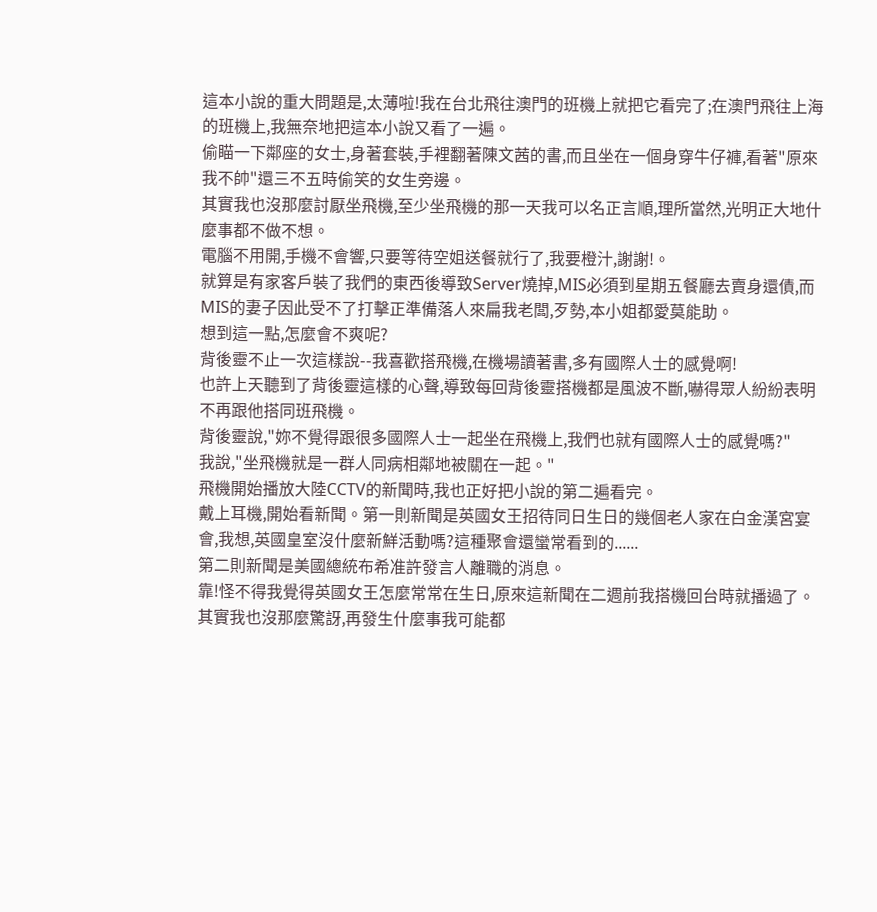這本小說的重大問題是,太薄啦!我在台北飛往澳門的班機上就把它看完了;在澳門飛往上海的班機上,我無奈地把這本小說又看了一遍。
偷瞄一下鄰座的女士,身著套裝,手裡翻著陳文茜的書,而且坐在一個身穿牛仔褲,看著"原來我不帥"還三不五時偷笑的女生旁邊。
其實我也沒那麼討厭坐飛機,至少坐飛機的那一天我可以名正言順,理所當然,光明正大地什麼事都不做不想。
電腦不用開,手機不會響,只要等待空姐送餐就行了,我要橙汁,謝謝!。
就算是有家客戶裝了我們的東西後導致Server燒掉,MIS必須到星期五餐廳去賣身還債,而MIS的妻子因此受不了打擊正準備落人來扁我老闆,歹勢,本小姐都愛莫能助。
想到這一點,怎麼會不爽呢?
背後靈不止一次這樣說--我喜歡搭飛機,在機場讀著書,多有國際人士的感覺啊!
也許上天聽到了背後靈這樣的心聲,導致每回背後靈搭機都是風波不斷,嚇得眾人紛紛表明不再跟他搭同班飛機。
背後靈說,"妳不覺得跟很多國際人士一起坐在飛機上,我們也就有國際人士的感覺嗎?"
我說,"坐飛機就是一群人同病相鄰地被關在一起。"
飛機開始播放大陸CCTV的新聞時,我也正好把小說的第二遍看完。
戴上耳機,開始看新聞。第一則新聞是英國女王招待同日生日的幾個老人家在白金漢宮宴會,我想,英國皇室沒什麼新鮮活動嗎?這種聚會還蠻常看到的......
第二則新聞是美國總統布希准許發言人離職的消息。
靠!怪不得我覺得英國女王怎麼常常在生日,原來這新聞在二週前我搭機回台時就播過了。
其實我也沒那麼驚訝,再發生什麼事我可能都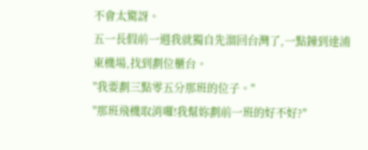不會太驚訝。
五一長假前一週我就獨自先溜回台灣了,一點鐘到達浦東機場,找到劃位櫃台。
"我要劃三點零五分那班的位子。"
"那班飛機取消囉!我幫妳劃前一班的好不好?"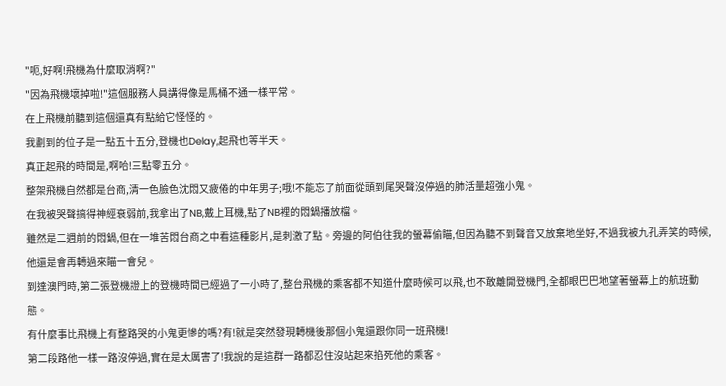"呃,好啊!飛機為什麼取消啊?"
"因為飛機壞掉啦!"這個服務人員講得像是馬桶不通一樣平常。
在上飛機前聽到這個還真有點給它怪怪的。
我劃到的位子是一點五十五分,登機也Delay,起飛也等半天。
真正起飛的時間是,啊哈!三點零五分。
整架飛機自然都是台商,清一色臉色沈悶又疲倦的中年男子;哦!不能忘了前面從頭到尾哭聲沒停過的肺活量超強小鬼。
在我被哭聲搞得神經衰弱前,我拿出了NB,戴上耳機,點了NB裡的悶鍋播放檔。
雖然是二週前的悶鍋,但在一堆苦悶台商之中看這種影片,是刺激了點。旁邊的阿伯往我的螢幕偷瞄,但因為聽不到聲音又放棄地坐好,不過我被九孔弄笑的時候,他還是會再轉過來瞄一會兒。
到達澳門時,第二張登機證上的登機時間已經過了一小時了,整台飛機的乘客都不知道什麼時候可以飛,也不敢離開登機門,全都眼巴巴地望著螢幕上的航班動態。
有什麼事比飛機上有整路哭的小鬼更慘的嗎?有!就是突然發現轉機後那個小鬼還跟你同一班飛機!
第二段路他一樣一路沒停過,實在是太厲害了!我說的是這群一路都忍住沒站起來掐死他的乘客。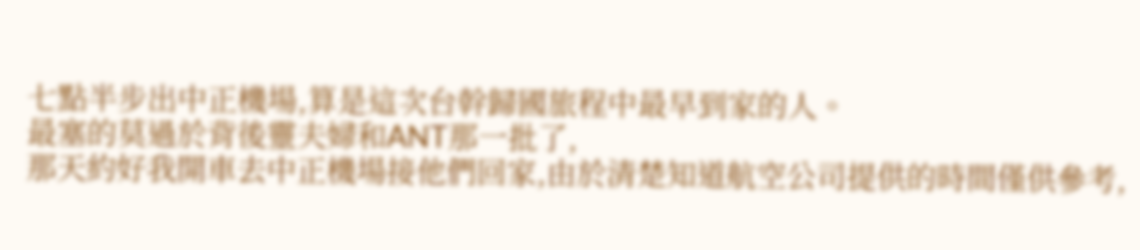七點半步出中正機場,算是這次台幹歸國旅程中最早到家的人。
最塞的莫過於背後靈夫婦和ANT那一批了,
那天約好我開車去中正機場接他們回家,由於清楚知道航空公司提供的時間僅供參考,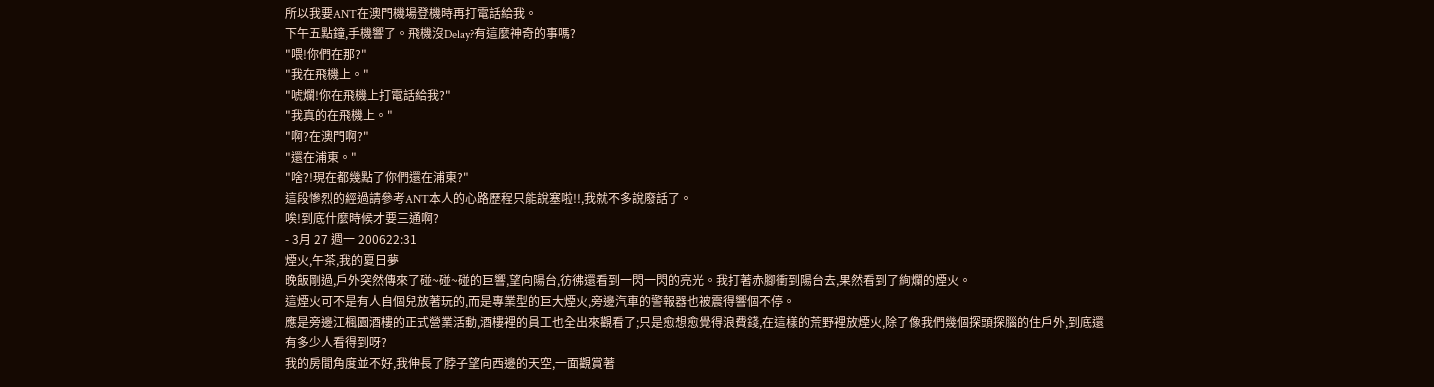所以我要ANT在澳門機場登機時再打電話給我。
下午五點鐘,手機響了。飛機沒Delay?有這麼神奇的事嗎?
"喂!你們在那?"
"我在飛機上。"
"唬爛!你在飛機上打電話給我?"
"我真的在飛機上。"
"啊?在澳門啊?"
"還在浦東。"
"啥?!現在都幾點了你們還在浦東?"
這段慘烈的經過請參考ANT本人的心路歷程只能說塞啦!!,我就不多說廢話了。
唉!到底什麼時候才要三通啊?
- 3月 27 週一 200622:31
煙火,午茶,我的夏日夢
晚飯剛過,戶外突然傳來了碰~碰~碰的巨響,望向陽台,彷彿還看到一閃一閃的亮光。我打著赤腳衝到陽台去,果然看到了絢爛的煙火。
這煙火可不是有人自個兒放著玩的,而是專業型的巨大煙火,旁邊汽車的警報器也被震得響個不停。
應是旁邊江楓園酒樓的正式營業活動,酒樓裡的員工也全出來觀看了;只是愈想愈覺得浪費錢,在這樣的荒野裡放煙火,除了像我們幾個探頭探腦的住戶外,到底還有多少人看得到呀?
我的房間角度並不好,我伸長了脖子望向西邊的天空,一面觀賞著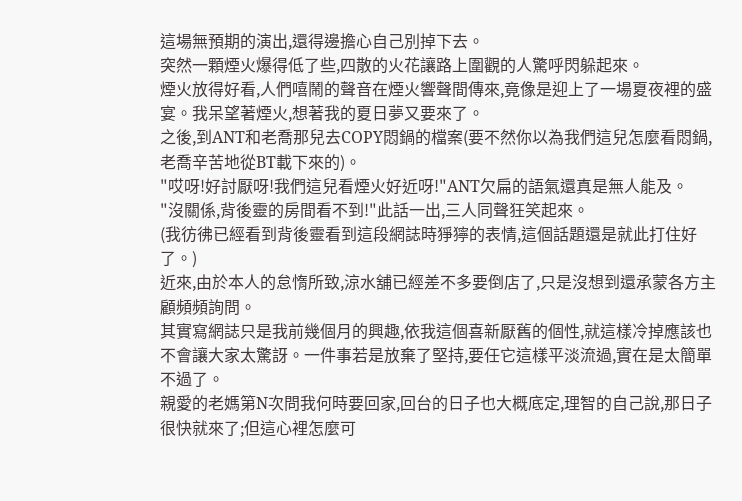這場無預期的演出,還得邊擔心自己別掉下去。
突然一顆煙火爆得低了些,四散的火花讓路上圍觀的人驚呼閃躲起來。
煙火放得好看,人們嘻鬧的聲音在煙火響聲間傳來,竟像是迎上了一場夏夜裡的盛宴。我呆望著煙火,想著我的夏日夢又要來了。
之後,到ANT和老喬那兒去COPY悶鍋的檔案(要不然你以為我們這兒怎麼看悶鍋,老喬辛苦地從BT載下來的)。
"哎呀!好討厭呀!我們這兒看煙火好近呀!"ANT欠扁的語氣還真是無人能及。
"沒關係,背後靈的房間看不到!"此話一出,三人同聲狂笑起來。
(我彷彿已經看到背後靈看到這段網誌時猙獰的表情,這個話題還是就此打住好了。)
近來,由於本人的怠惰所致,涼水舖已經差不多要倒店了,只是沒想到還承蒙各方主顧頻頻詢問。
其實寫網誌只是我前幾個月的興趣,依我這個喜新厭舊的個性,就這樣冷掉應該也不會讓大家太驚訝。一件事若是放棄了堅持,要任它這樣平淡流過,實在是太簡單不過了。
親愛的老媽第N次問我何時要回家,回台的日子也大概底定,理智的自己說,那日子很快就來了;但這心裡怎麼可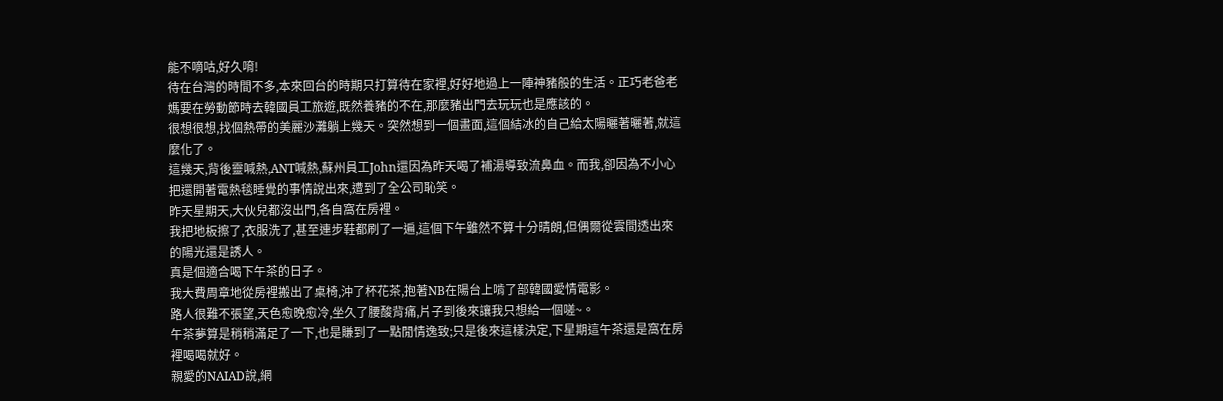能不嘀咕,好久唷!
待在台灣的時間不多,本來回台的時期只打算待在家裡,好好地過上一陣神豬般的生活。正巧老爸老媽要在勞動節時去韓國員工旅遊,既然養豬的不在,那麼豬出門去玩玩也是應該的。
很想很想,找個熱帶的美麗沙灘躺上幾天。突然想到一個畫面,這個結冰的自己給太陽曬著曬著,就這麼化了。
這幾天,背後靈喊熱,ANT喊熱,蘇州員工John還因為昨天喝了補湯導致流鼻血。而我,卻因為不小心把還開著電熱毯睡覺的事情說出來,遭到了全公司恥笑。
昨天星期天,大伙兒都沒出門,各自窩在房裡。
我把地板擦了,衣服洗了,甚至連步鞋都刷了一遍,這個下午雖然不算十分晴朗,但偶爾從雲間透出來的陽光還是誘人。
真是個適合喝下午茶的日子。
我大費周章地從房裡搬出了桌椅,沖了杯花茶,抱著NB在陽台上啃了部韓國愛情電影。
路人很難不張望,天色愈晚愈冷,坐久了腰酸背痛,片子到後來讓我只想給一個嗟~。
午茶夢算是稍稍滿足了一下,也是賺到了一點閒情逸致;只是後來這樣決定,下星期這午茶還是窩在房裡喝喝就好。
親愛的NAIAD說,網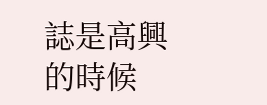誌是高興的時候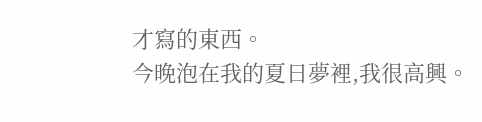才寫的東西。
今晚泡在我的夏日夢裡,我很高興。